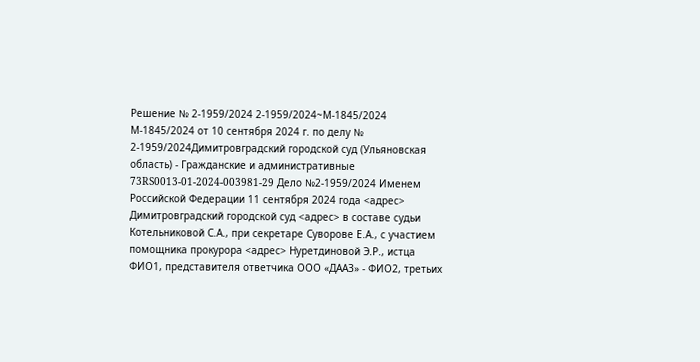Решение № 2-1959/2024 2-1959/2024~М-1845/2024 М-1845/2024 от 10 сентября 2024 г. по делу № 2-1959/2024Димитровградский городской суд (Ульяновская область) - Гражданские и административные 73RS0013-01-2024-003981-29 Дело №2-1959/2024 Именем Российской Федерации 11 сентября 2024 года <адрес> Димитровградский городской суд <адрес> в составе судьи Котельниковой С.А., при секретаре Суворове Е.А., с участием помощника прокурора <адрес> Нуретдиновой Э.Р., истца ФИО1, представителя ответчика ООО «ДААЗ» - ФИО2, третьих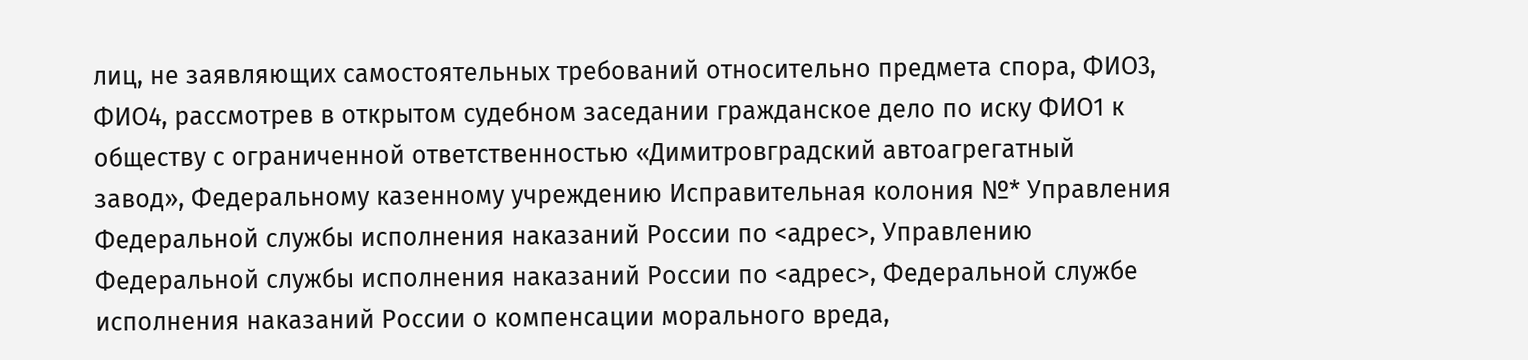лиц, не заявляющих самостоятельных требований относительно предмета спора, ФИО3, ФИО4, рассмотрев в открытом судебном заседании гражданское дело по иску ФИО1 к обществу с ограниченной ответственностью «Димитровградский автоагрегатный завод», Федеральному казенному учреждению Исправительная колония №* Управления Федеральной службы исполнения наказаний России по <адрес>, Управлению Федеральной службы исполнения наказаний России по <адрес>, Федеральной службе исполнения наказаний России о компенсации морального вреда,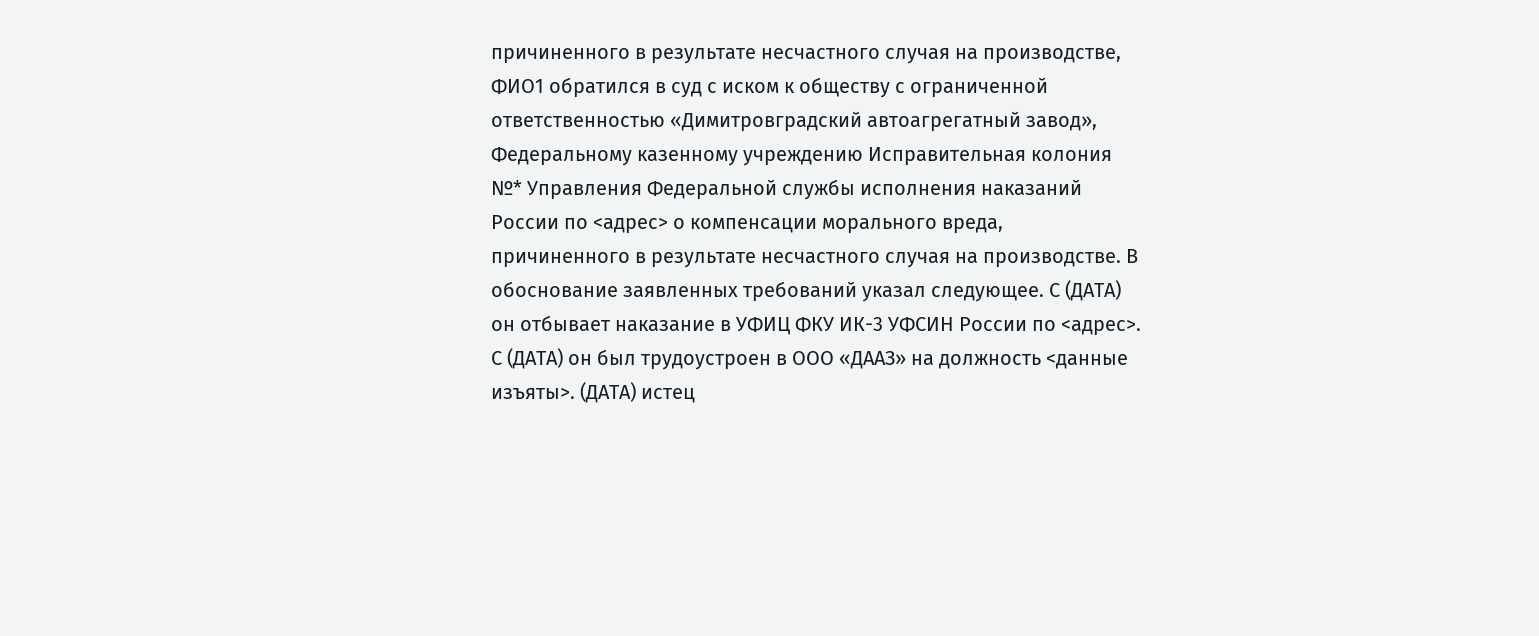причиненного в результате несчастного случая на производстве, ФИО1 обратился в суд с иском к обществу с ограниченной ответственностью «Димитровградский автоагрегатный завод», Федеральному казенному учреждению Исправительная колония №* Управления Федеральной службы исполнения наказаний России по <адрес> о компенсации морального вреда, причиненного в результате несчастного случая на производстве. В обоснование заявленных требований указал следующее. С (ДАТА) он отбывает наказание в УФИЦ ФКУ ИК-3 УФСИН России по <адрес>. С (ДАТА) он был трудоустроен в ООО «ДААЗ» на должность <данные изъяты>. (ДАТА) истец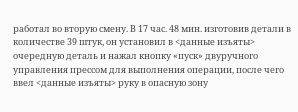работал во вторую смену. В 17 час. 48 мин. изготовив детали в количестве 39 штук, он установил в <данные изъяты> очередную деталь и нажал кнопку «пуск» двуручного управления прессом для выполнения операции, после чего ввел <данные изъяты> руку в опасную зону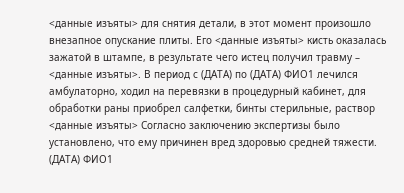<данные изъяты> для снятия детали, в этот момент произошло внезапное опускание плиты. Его <данные изъяты> кисть оказалась зажатой в штампе, в результате чего истец получил травму – <данные изъяты>. В период с (ДАТА) по (ДАТА) ФИО1 лечился амбулаторно, ходил на перевязки в процедурный кабинет, для обработки раны приобрел салфетки, бинты стерильные, раствор <данные изъяты> Согласно заключению экспертизы было установлено, что ему причинен вред здоровью средней тяжести. (ДАТА) ФИО1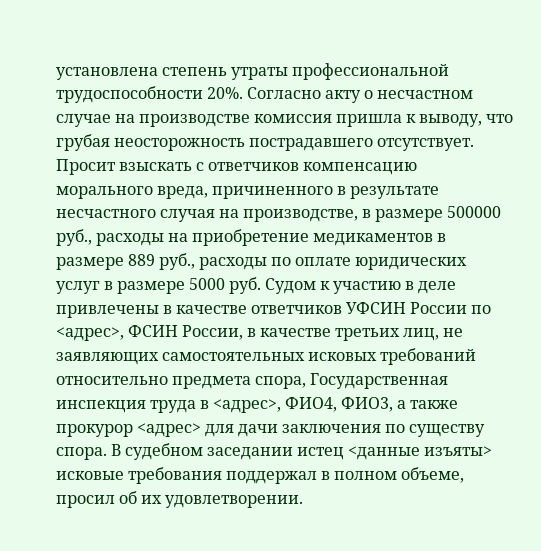установлена степень утраты профессиональной трудоспособности 20%. Согласно акту о несчастном случае на производстве комиссия пришла к выводу, что грубая неосторожность пострадавшего отсутствует. Просит взыскать с ответчиков компенсацию морального вреда, причиненного в результате несчастного случая на производстве, в размере 500000 руб., расходы на приобретение медикаментов в размере 889 руб., расходы по оплате юридических услуг в размере 5000 руб. Судом к участию в деле привлечены в качестве ответчиков УФСИН России по <адрес>, ФСИН России, в качестве третьих лиц, не заявляющих самостоятельных исковых требований относительно предмета спора, Государственная инспекция труда в <адрес>, ФИО4, ФИО3, а также прокурор <адрес> для дачи заключения по существу спора. В судебном заседании истец <данные изъяты> исковые требования поддержал в полном объеме, просил об их удовлетворении.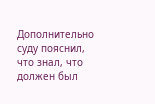Дополнительно суду пояснил, что знал, что должен был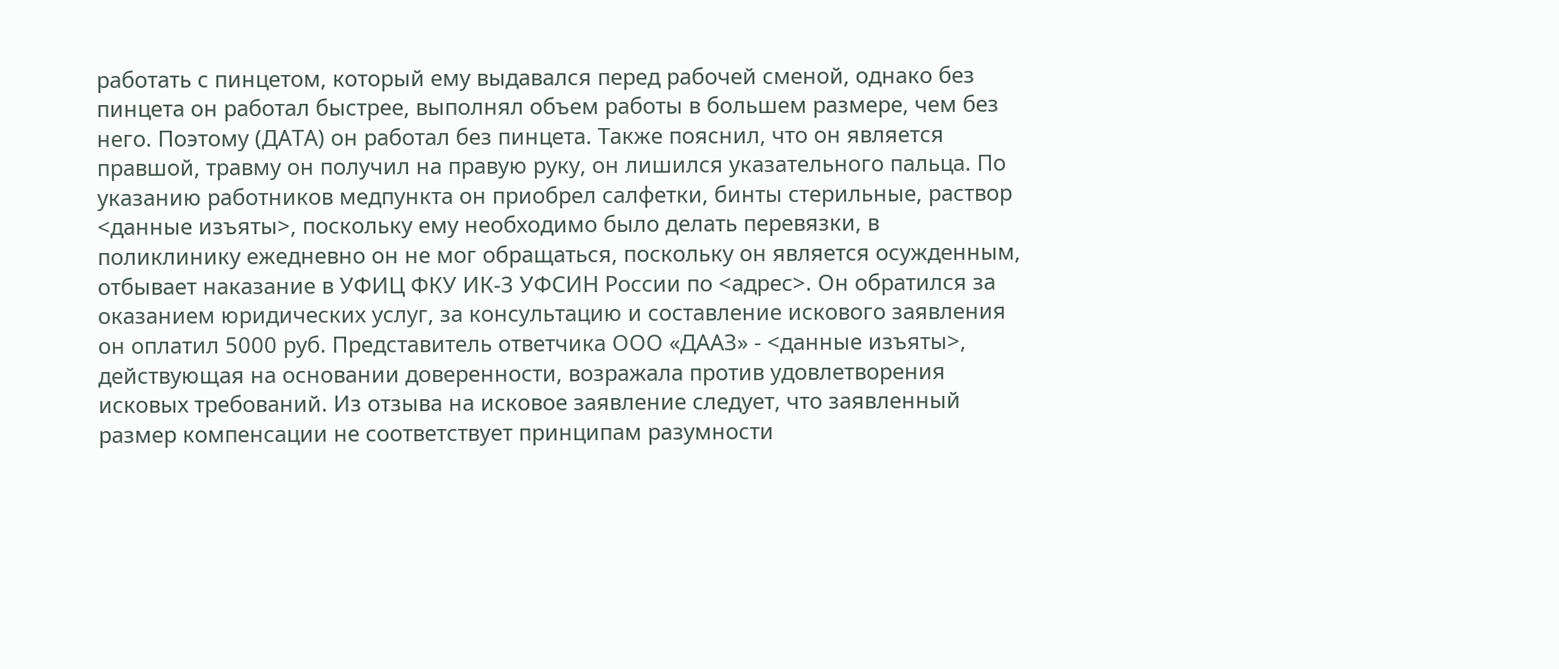работать с пинцетом, который ему выдавался перед рабочей сменой, однако без пинцета он работал быстрее, выполнял объем работы в большем размере, чем без него. Поэтому (ДАТА) он работал без пинцета. Также пояснил, что он является правшой, травму он получил на правую руку, он лишился указательного пальца. По указанию работников медпункта он приобрел салфетки, бинты стерильные, раствор <данные изъяты>, поскольку ему необходимо было делать перевязки, в поликлинику ежедневно он не мог обращаться, поскольку он является осужденным, отбывает наказание в УФИЦ ФКУ ИК-3 УФСИН России по <адрес>. Он обратился за оказанием юридических услуг, за консультацию и составление искового заявления он оплатил 5000 руб. Представитель ответчика ООО «ДААЗ» - <данные изъяты>, действующая на основании доверенности, возражала против удовлетворения исковых требований. Из отзыва на исковое заявление следует, что заявленный размер компенсации не соответствует принципам разумности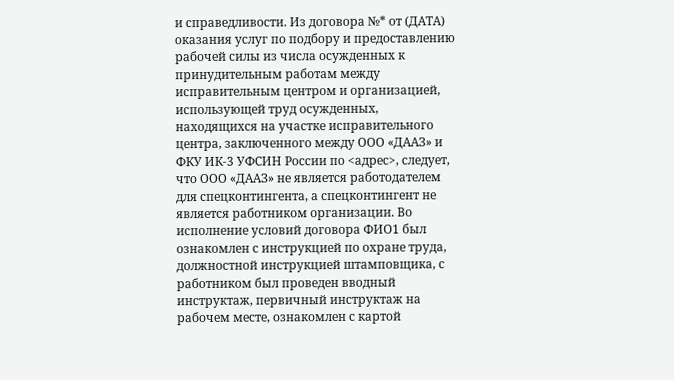и справедливости. Из договора №* от (ДАТА) оказания услуг по подбору и предоставлению рабочей силы из числа осужденных к принудительным работам между исправительным центром и организацией, использующей труд осужденных, находящихся на участке исправительного центра, заключенного между ООО «ДААЗ» и ФКУ ИК-3 УФСИН России по <адрес>, следует, что ООО «ДААЗ» не является работодателем для спецконтингента, а спецконтингент не является работником организации. Во исполнение условий договора ФИО1 был ознакомлен с инструкцией по охране труда, должностной инструкцией штамповщика, с работником был проведен вводный инструктаж, первичный инструктаж на рабочем месте, ознакомлен с картой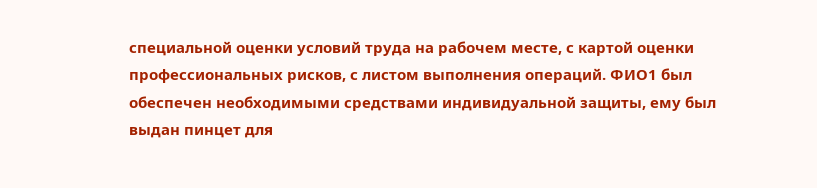специальной оценки условий труда на рабочем месте, с картой оценки профессиональных рисков, с листом выполнения операций. ФИО1 был обеспечен необходимыми средствами индивидуальной защиты, ему был выдан пинцет для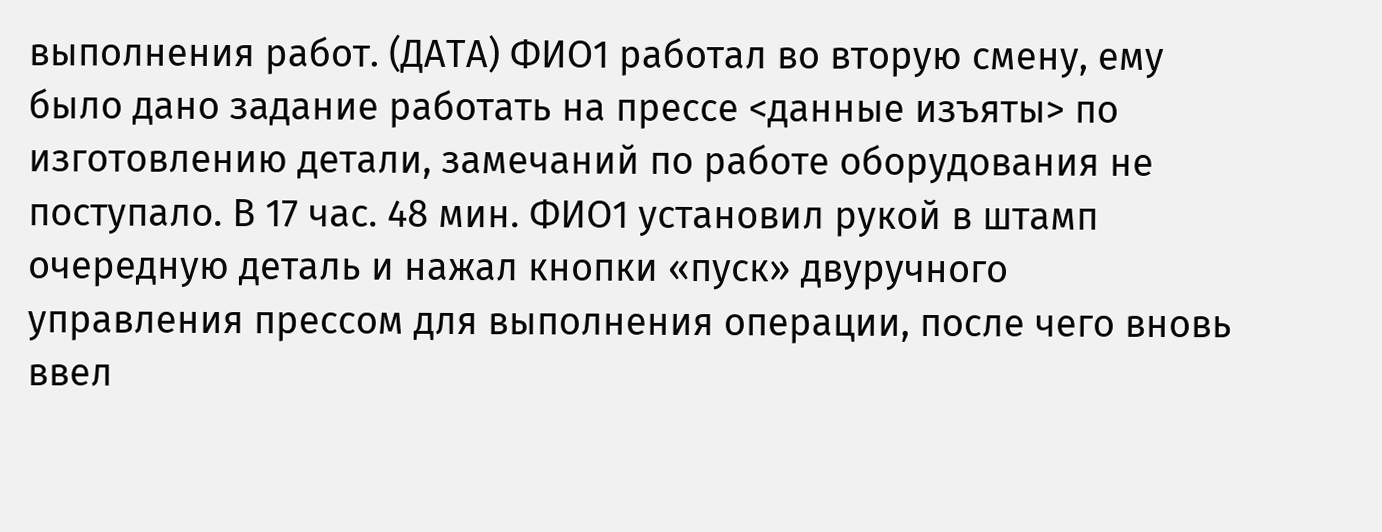выполнения работ. (ДАТА) ФИО1 работал во вторую смену, ему было дано задание работать на прессе <данные изъяты> по изготовлению детали, замечаний по работе оборудования не поступало. В 17 час. 48 мин. ФИО1 установил рукой в штамп очередную деталь и нажал кнопки «пуск» двуручного управления прессом для выполнения операции, после чего вновь ввел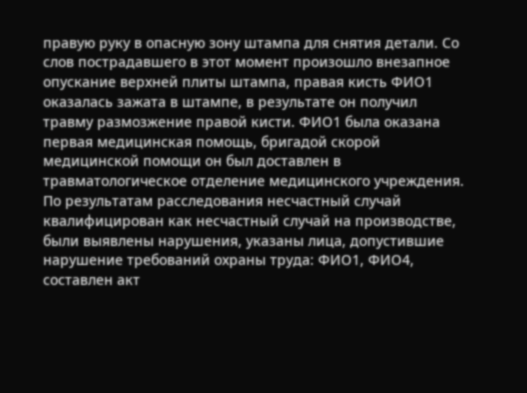правую руку в опасную зону штампа для снятия детали. Со слов пострадавшего в этот момент произошло внезапное опускание верхней плиты штампа, правая кисть ФИО1 оказалась зажата в штампе, в результате он получил травму размозжение правой кисти. ФИО1 была оказана первая медицинская помощь, бригадой скорой медицинской помощи он был доставлен в травматологическое отделение медицинского учреждения. По результатам расследования несчастный случай квалифицирован как несчастный случай на производстве, были выявлены нарушения, указаны лица, допустившие нарушение требований охраны труда: ФИО1, ФИО4, составлен акт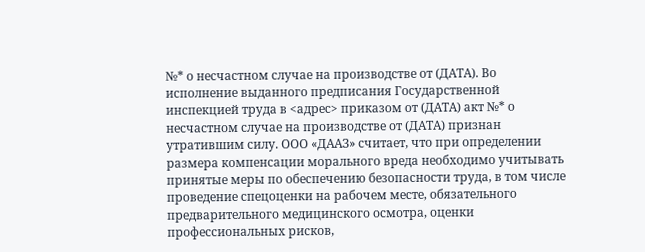№* о несчастном случае на производстве от (ДАТА). Во исполнение выданного предписания Государственной инспекцией труда в <адрес> приказом от (ДАТА) акт №* о несчастном случае на производстве от (ДАТА) признан утратившим силу. ООО «ДААЗ» считает, что при определении размера компенсации морального вреда необходимо учитывать принятые меры по обеспечению безопасности труда, в том числе проведение спецоценки на рабочем месте, обязательного предварительного медицинского осмотра, оценки профессиональных рисков,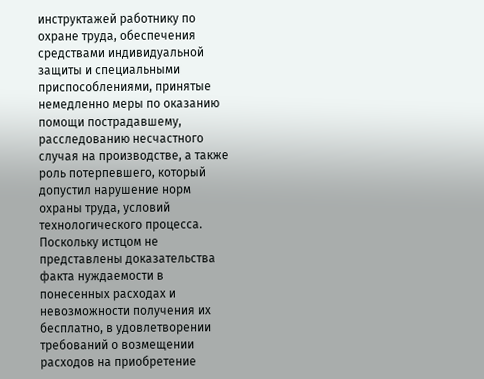инструктажей работнику по охране труда, обеспечения средствами индивидуальной защиты и специальными приспособлениями, принятые немедленно меры по оказанию помощи пострадавшему, расследованию несчастного случая на производстве, а также роль потерпевшего, который допустил нарушение норм охраны труда, условий технологического процесса. Поскольку истцом не представлены доказательства факта нуждаемости в понесенных расходах и невозможности получения их бесплатно, в удовлетворении требований о возмещении расходов на приобретение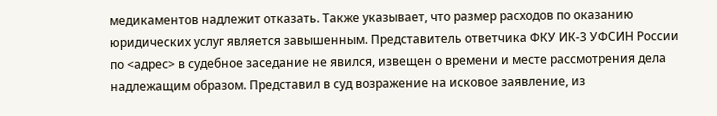медикаментов надлежит отказать. Также указывает, что размер расходов по оказанию юридических услуг является завышенным. Представитель ответчика ФКУ ИК-3 УФСИН России по <адрес> в судебное заседание не явился, извещен о времени и месте рассмотрения дела надлежащим образом. Представил в суд возражение на исковое заявление, из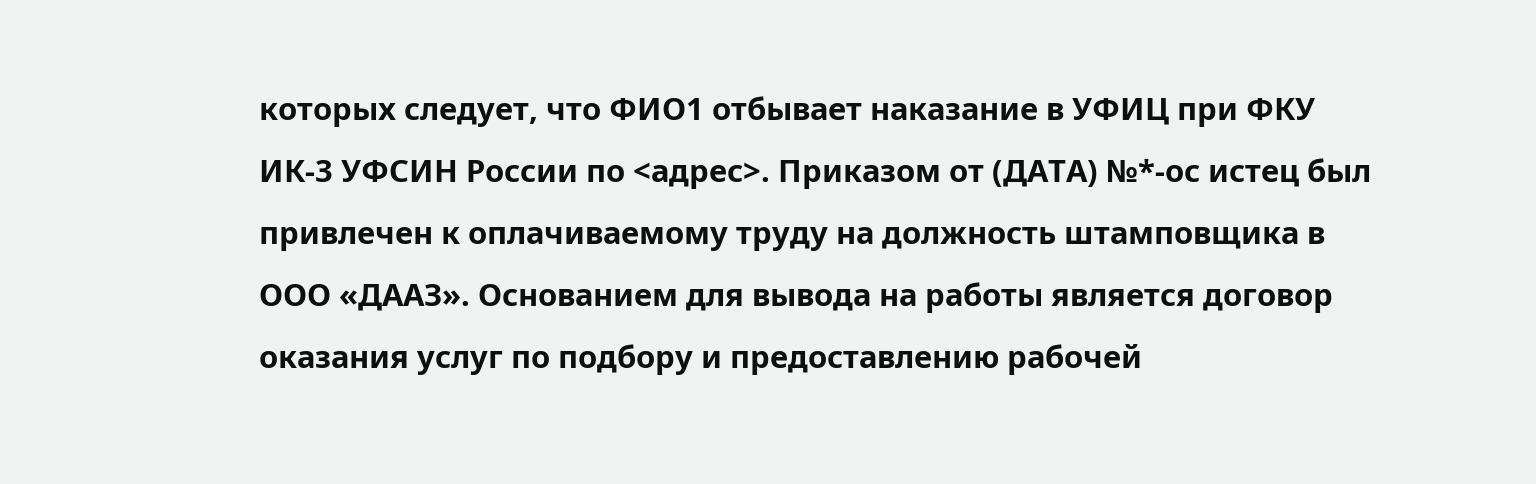которых следует, что ФИО1 отбывает наказание в УФИЦ при ФКУ ИК-3 УФСИН России по <адрес>. Приказом от (ДАТА) №*-ос истец был привлечен к оплачиваемому труду на должность штамповщика в ООО «ДААЗ». Основанием для вывода на работы является договор оказания услуг по подбору и предоставлению рабочей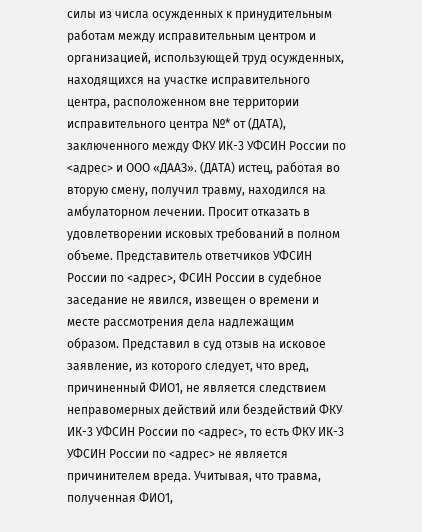силы из числа осужденных к принудительным работам между исправительным центром и организацией, использующей труд осужденных, находящихся на участке исправительного центра, расположенном вне территории исправительного центра №* от (ДАТА), заключенного между ФКУ ИК-3 УФСИН России по <адрес> и ООО «ДААЗ». (ДАТА) истец, работая во вторую смену, получил травму, находился на амбулаторном лечении. Просит отказать в удовлетворении исковых требований в полном объеме. Представитель ответчиков УФСИН России по <адрес>, ФСИН России в судебное заседание не явился, извещен о времени и месте рассмотрения дела надлежащим образом. Представил в суд отзыв на исковое заявление, из которого следует, что вред, причиненный ФИО1, не является следствием неправомерных действий или бездействий ФКУ ИК-3 УФСИН России по <адрес>, то есть ФКУ ИК-3 УФСИН России по <адрес> не является причинителем вреда. Учитывая, что травма, полученная ФИО1,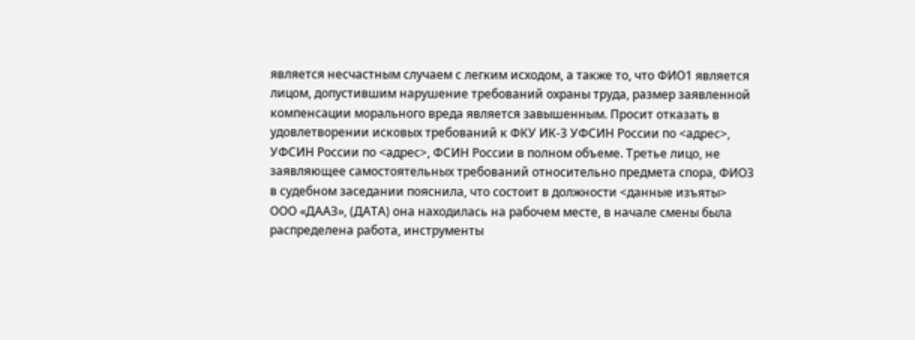является несчастным случаем с легким исходом, а также то, что ФИО1 является лицом, допустившим нарушение требований охраны труда, размер заявленной компенсации морального вреда является завышенным. Просит отказать в удовлетворении исковых требований к ФКУ ИК-3 УФСИН России по <адрес>, УФСИН России по <адрес>, ФСИН России в полном объеме. Третье лицо, не заявляющее самостоятельных требований относительно предмета спора, ФИО3 в судебном заседании пояснила, что состоит в должности <данные изъяты> ООО «ДААЗ», (ДАТА) она находилась на рабочем месте, в начале смены была распределена работа, инструменты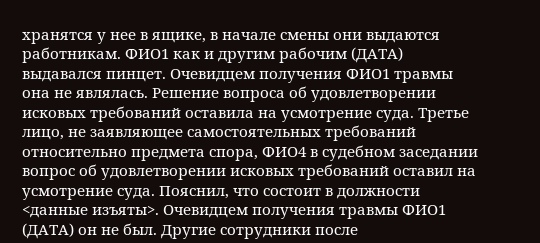хранятся у нее в ящике, в начале смены они выдаются работникам. ФИО1 как и другим рабочим (ДАТА) выдавался пинцет. Очевидцем получения ФИО1 травмы она не являлась. Решение вопроса об удовлетворении исковых требований оставила на усмотрение суда. Третье лицо, не заявляющее самостоятельных требований относительно предмета спора, ФИО4 в судебном заседании вопрос об удовлетворении исковых требований оставил на усмотрение суда. Пояснил, что состоит в должности <данные изъяты>. Очевидцем получения травмы ФИО1 (ДАТА) он не был. Другие сотрудники после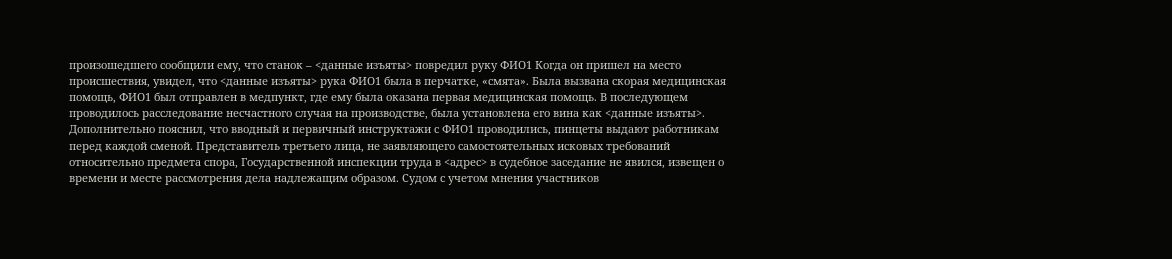произошедшего сообщили ему, что станок – <данные изъяты> повредил руку ФИО1 Когда он пришел на место происшествия, увидел, что <данные изъяты> рука ФИО1 была в перчатке, «смята». Была вызвана скорая медицинская помощь, ФИО1 был отправлен в медпункт, где ему была оказана первая медицинская помощь. В последующем проводилось расследование несчастного случая на производстве, была установлена его вина как <данные изъяты>. Дополнительно пояснил, что вводный и первичный инструктажи с ФИО1 проводились, пинцеты выдают работникам перед каждой сменой. Представитель третьего лица, не заявляющего самостоятельных исковых требований относительно предмета спора, Государственной инспекции труда в <адрес> в судебное заседание не явился, извещен о времени и месте рассмотрения дела надлежащим образом. Судом с учетом мнения участников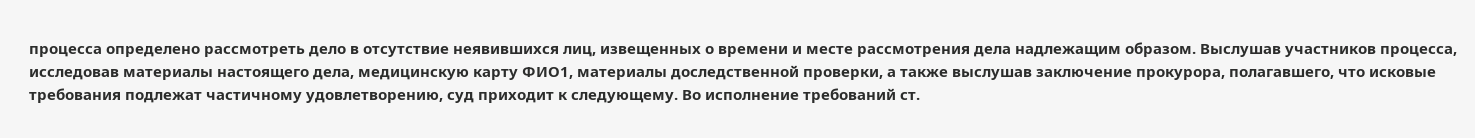процесса определено рассмотреть дело в отсутствие неявившихся лиц, извещенных о времени и месте рассмотрения дела надлежащим образом. Выслушав участников процесса, исследовав материалы настоящего дела, медицинскую карту ФИО1, материалы доследственной проверки, а также выслушав заключение прокурора, полагавшего, что исковые требования подлежат частичному удовлетворению, суд приходит к следующему. Во исполнение требований ст.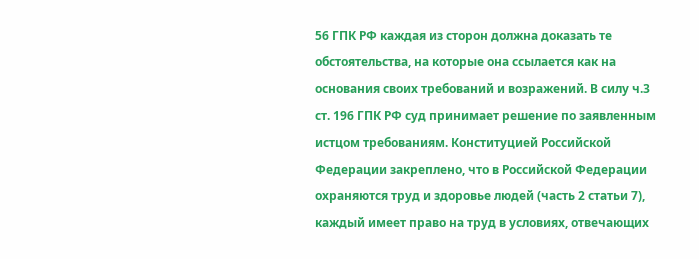56 ГПК РФ каждая из сторон должна доказать те обстоятельства, на которые она ссылается как на основания своих требований и возражений. В силу ч.3 ст. 196 ГПК РФ суд принимает решение по заявленным истцом требованиям. Конституцией Российской Федерации закреплено, что в Российской Федерации охраняются труд и здоровье людей (часть 2 статьи 7), каждый имеет право на труд в условиях, отвечающих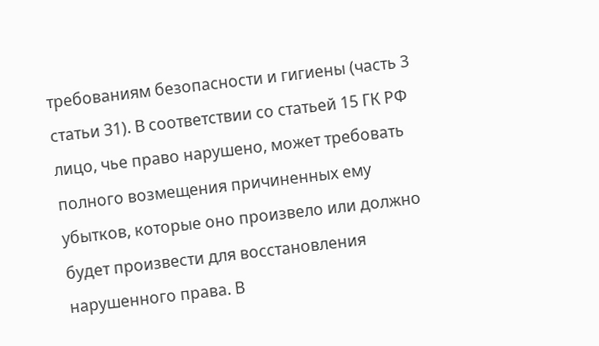требованиям безопасности и гигиены (часть 3 статьи 31). В соответствии со статьей 15 ГК РФ лицо, чье право нарушено, может требовать полного возмещения причиненных ему убытков, которые оно произвело или должно будет произвести для восстановления нарушенного права. В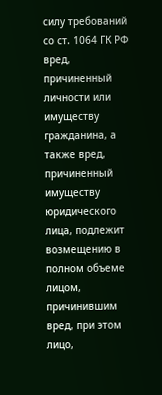силу требований со ст. 1064 ГК РФ вред, причиненный личности или имуществу гражданина, а также вред, причиненный имуществу юридического лица, подлежит возмещению в полном объеме лицом, причинившим вред, при этом лицо,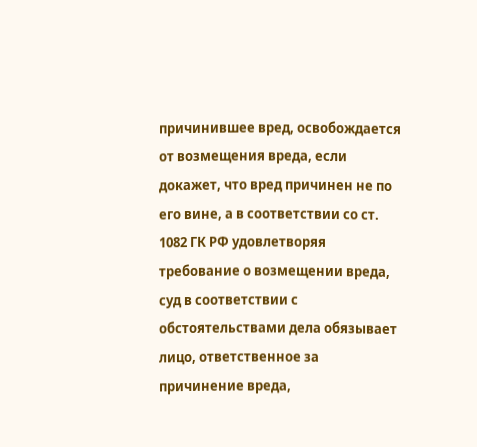причинившее вред, освобождается от возмещения вреда, если докажет, что вред причинен не по его вине, а в соответствии со ст. 1082 ГК РФ удовлетворяя требование о возмещении вреда, суд в соответствии с обстоятельствами дела обязывает лицо, ответственное за причинение вреда,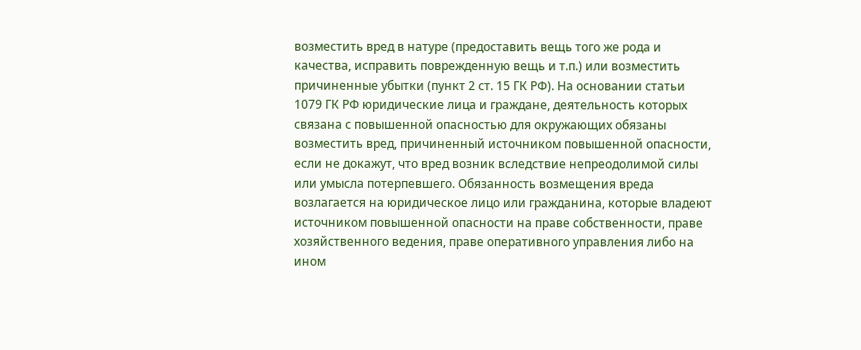возместить вред в натуре (предоставить вещь того же рода и качества, исправить поврежденную вещь и т.п.) или возместить причиненные убытки (пункт 2 ст. 15 ГК РФ). На основании статьи 1079 ГК РФ юридические лица и граждане, деятельность которых связана с повышенной опасностью для окружающих обязаны возместить вред, причиненный источником повышенной опасности, если не докажут, что вред возник вследствие непреодолимой силы или умысла потерпевшего. Обязанность возмещения вреда возлагается на юридическое лицо или гражданина, которые владеют источником повышенной опасности на праве собственности, праве хозяйственного ведения, праве оперативного управления либо на ином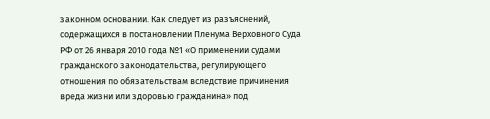законном основании. Как следует из разъяснений, содержащихся в постановлении Пленума Верховного Суда РФ от 26 января 2010 года №1 «О применении судами гражданского законодательства, регулирующего отношения по обязательствам вследствие причинения вреда жизни или здоровью гражданина» под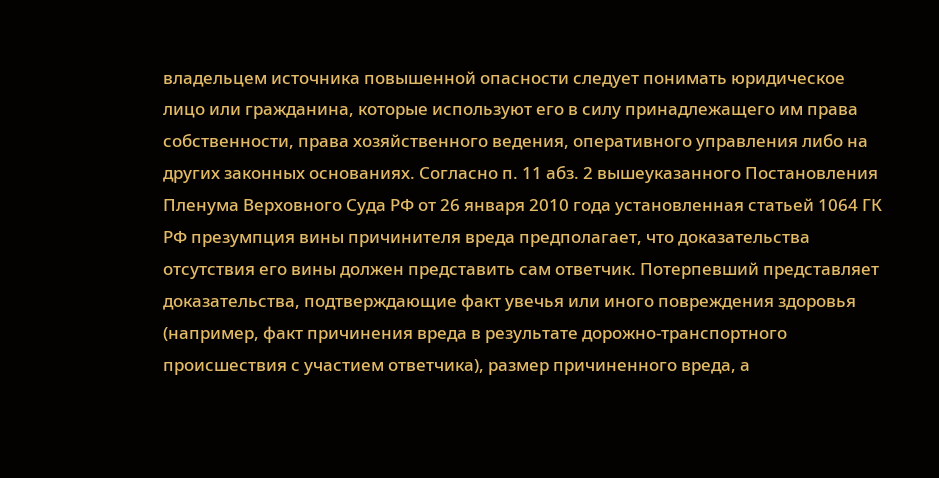владельцем источника повышенной опасности следует понимать юридическое лицо или гражданина, которые используют его в силу принадлежащего им права собственности, права хозяйственного ведения, оперативного управления либо на других законных основаниях. Согласно п. 11 абз. 2 вышеуказанного Постановления Пленума Верховного Суда РФ от 26 января 2010 года установленная статьей 1064 ГК РФ презумпция вины причинителя вреда предполагает, что доказательства отсутствия его вины должен представить сам ответчик. Потерпевший представляет доказательства, подтверждающие факт увечья или иного повреждения здоровья (например, факт причинения вреда в результате дорожно-транспортного происшествия с участием ответчика), размер причиненного вреда, а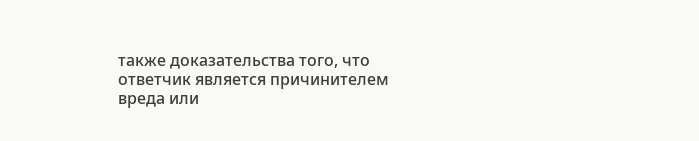также доказательства того, что ответчик является причинителем вреда или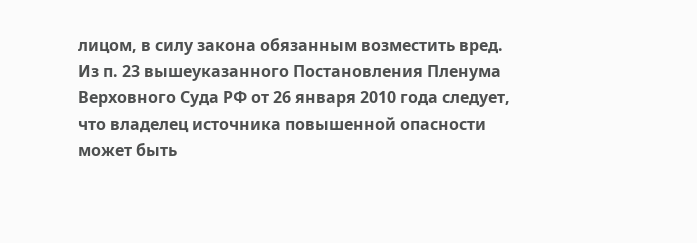лицом, в силу закона обязанным возместить вред. Из п. 23 вышеуказанного Постановления Пленума Верховного Суда РФ от 26 января 2010 года следует, что владелец источника повышенной опасности может быть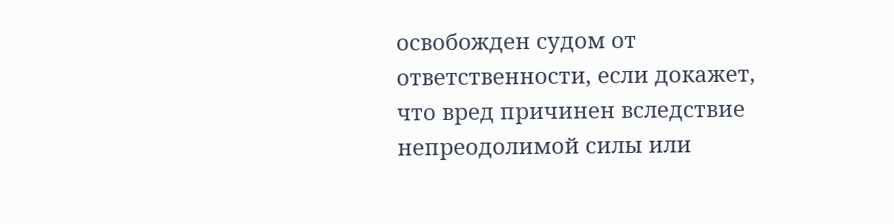освобожден судом от ответственности, если докажет, что вред причинен вследствие непреодолимой силы или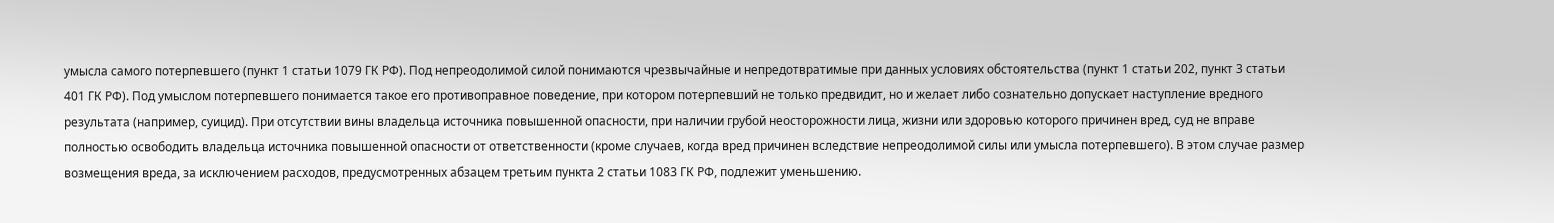умысла самого потерпевшего (пункт 1 статьи 1079 ГК РФ). Под непреодолимой силой понимаются чрезвычайные и непредотвратимые при данных условиях обстоятельства (пункт 1 статьи 202, пункт 3 статьи 401 ГК РФ). Под умыслом потерпевшего понимается такое его противоправное поведение, при котором потерпевший не только предвидит, но и желает либо сознательно допускает наступление вредного результата (например, суицид). При отсутствии вины владельца источника повышенной опасности, при наличии грубой неосторожности лица, жизни или здоровью которого причинен вред, суд не вправе полностью освободить владельца источника повышенной опасности от ответственности (кроме случаев, когда вред причинен вследствие непреодолимой силы или умысла потерпевшего). В этом случае размер возмещения вреда, за исключением расходов, предусмотренных абзацем третьим пункта 2 статьи 1083 ГК РФ, подлежит уменьшению.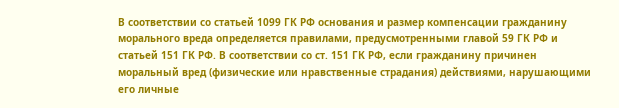В соответствии со статьей 1099 ГК РФ основания и размер компенсации гражданину морального вреда определяется правилами, предусмотренными главой 59 ГК РФ и статьей 151 ГК РФ. В соответствии со ст. 151 ГК РФ, если гражданину причинен моральный вред (физические или нравственные страдания) действиями, нарушающими его личные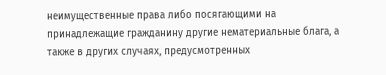неимущественные права либо посягающими на принадлежащие гражданину другие нематериальные блага, а также в других случаях, предусмотренных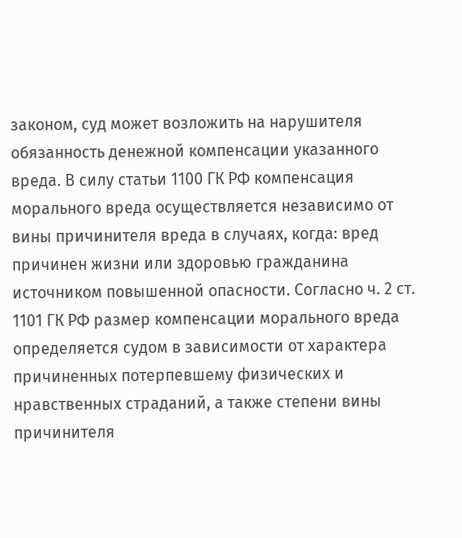законом, суд может возложить на нарушителя обязанность денежной компенсации указанного вреда. В силу статьи 1100 ГК РФ компенсация морального вреда осуществляется независимо от вины причинителя вреда в случаях, когда: вред причинен жизни или здоровью гражданина источником повышенной опасности. Согласно ч. 2 ст. 1101 ГК РФ размер компенсации морального вреда определяется судом в зависимости от характера причиненных потерпевшему физических и нравственных страданий, а также степени вины причинителя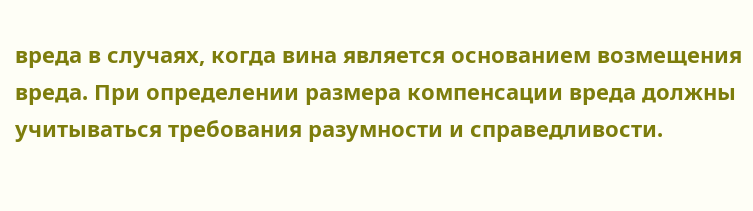вреда в случаях, когда вина является основанием возмещения вреда. При определении размера компенсации вреда должны учитываться требования разумности и справедливости.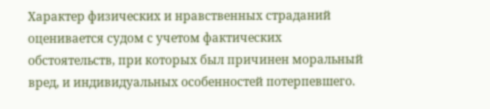Характер физических и нравственных страданий оценивается судом с учетом фактических обстоятельств, при которых был причинен моральный вред, и индивидуальных особенностей потерпевшего.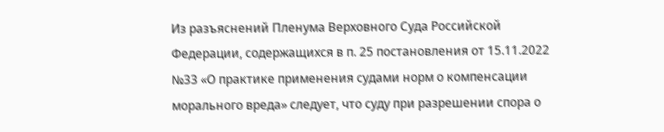Из разъяснений Пленума Верховного Суда Российской Федерации, содержащихся в п. 25 постановления от 15.11.2022 №33 «О практике применения судами норм о компенсации морального вреда» следует, что суду при разрешении спора о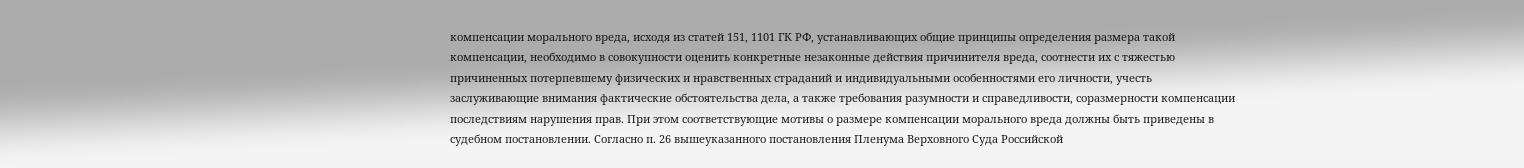компенсации морального вреда, исходя из статей 151, 1101 ГК РФ, устанавливающих общие принципы определения размера такой компенсации, необходимо в совокупности оценить конкретные незаконные действия причинителя вреда, соотнести их с тяжестью причиненных потерпевшему физических и нравственных страданий и индивидуальными особенностями его личности, учесть заслуживающие внимания фактические обстоятельства дела, а также требования разумности и справедливости, соразмерности компенсации последствиям нарушения прав. При этом соответствующие мотивы о размере компенсации морального вреда должны быть приведены в судебном постановлении. Согласно п. 26 вышеуказанного постановления Пленума Верховного Суда Российской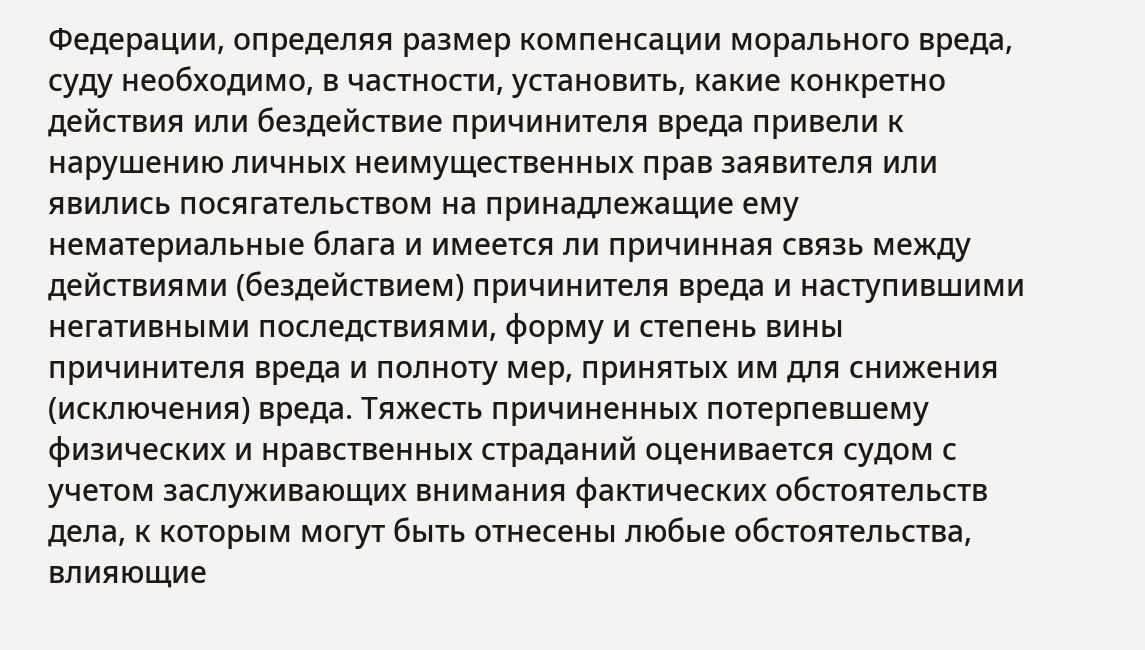Федерации, определяя размер компенсации морального вреда, суду необходимо, в частности, установить, какие конкретно действия или бездействие причинителя вреда привели к нарушению личных неимущественных прав заявителя или явились посягательством на принадлежащие ему нематериальные блага и имеется ли причинная связь между действиями (бездействием) причинителя вреда и наступившими негативными последствиями, форму и степень вины причинителя вреда и полноту мер, принятых им для снижения (исключения) вреда. Тяжесть причиненных потерпевшему физических и нравственных страданий оценивается судом с учетом заслуживающих внимания фактических обстоятельств дела, к которым могут быть отнесены любые обстоятельства, влияющие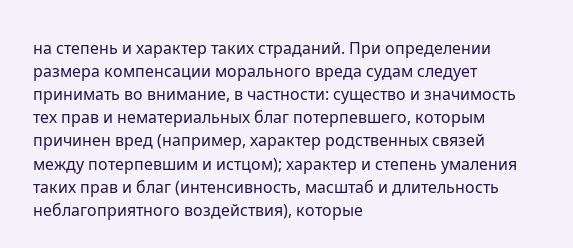на степень и характер таких страданий. При определении размера компенсации морального вреда судам следует принимать во внимание, в частности: существо и значимость тех прав и нематериальных благ потерпевшего, которым причинен вред (например, характер родственных связей между потерпевшим и истцом); характер и степень умаления таких прав и благ (интенсивность, масштаб и длительность неблагоприятного воздействия), которые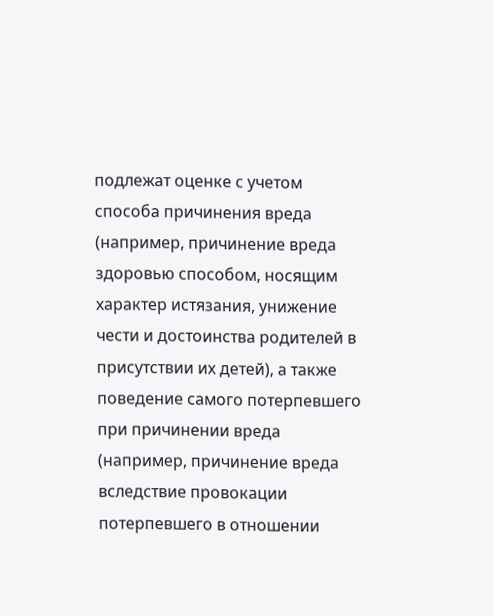подлежат оценке с учетом способа причинения вреда (например, причинение вреда здоровью способом, носящим характер истязания, унижение чести и достоинства родителей в присутствии их детей), а также поведение самого потерпевшего при причинении вреда (например, причинение вреда вследствие провокации потерпевшего в отношении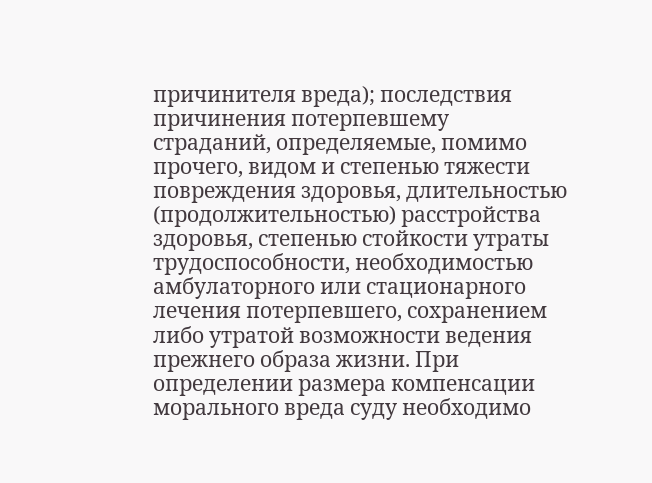причинителя вреда); последствия причинения потерпевшему страданий, определяемые, помимо прочего, видом и степенью тяжести повреждения здоровья, длительностью (продолжительностью) расстройства здоровья, степенью стойкости утраты трудоспособности, необходимостью амбулаторного или стационарного лечения потерпевшего, сохранением либо утратой возможности ведения прежнего образа жизни. При определении размера компенсации морального вреда суду необходимо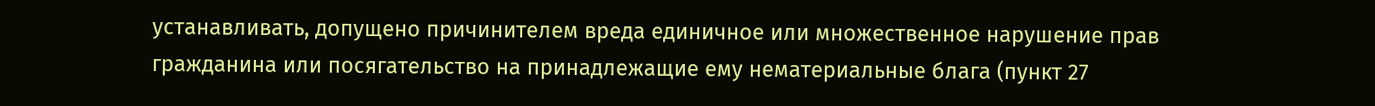устанавливать, допущено причинителем вреда единичное или множественное нарушение прав гражданина или посягательство на принадлежащие ему нематериальные блага (пункт 27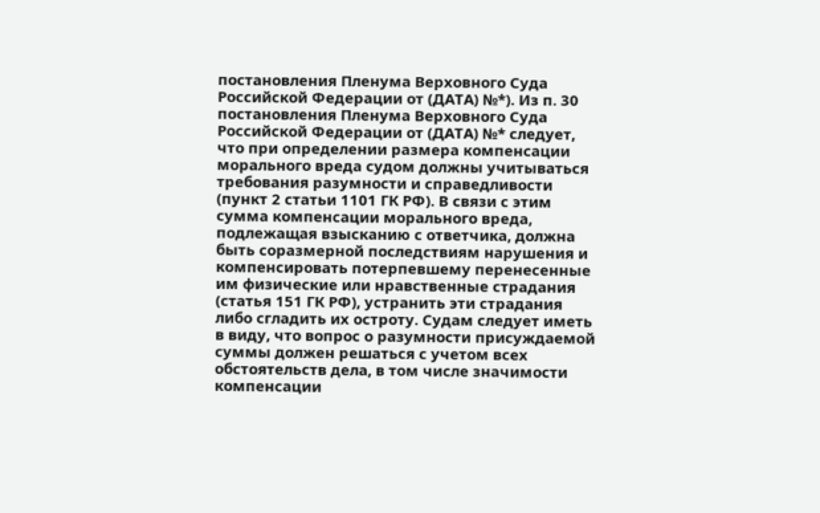постановления Пленума Верховного Суда Российской Федерации от (ДАТА) №*). Из п. 30 постановления Пленума Верховного Суда Российской Федерации от (ДАТА) №* следует, что при определении размера компенсации морального вреда судом должны учитываться требования разумности и справедливости (пункт 2 статьи 1101 ГК РФ). В связи с этим сумма компенсации морального вреда, подлежащая взысканию с ответчика, должна быть соразмерной последствиям нарушения и компенсировать потерпевшему перенесенные им физические или нравственные страдания (статья 151 ГК РФ), устранить эти страдания либо сгладить их остроту. Судам следует иметь в виду, что вопрос о разумности присуждаемой суммы должен решаться с учетом всех обстоятельств дела, в том числе значимости компенсации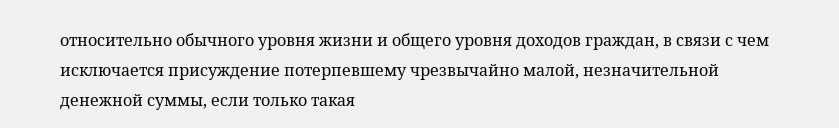относительно обычного уровня жизни и общего уровня доходов граждан, в связи с чем исключается присуждение потерпевшему чрезвычайно малой, незначительной денежной суммы, если только такая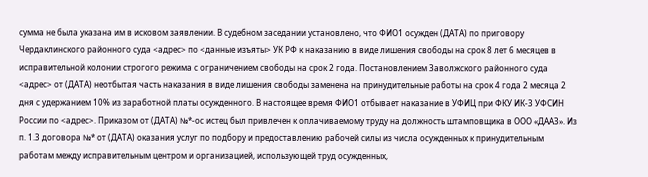сумма не была указана им в исковом заявлении. В судебном заседании установлено, что ФИО1 осужден (ДАТА) по приговору Чердаклинского районного суда <адрес> по <данные изъяты> УК РФ к наказанию в виде лишения свободы на срок 8 лет 6 месяцев в исправительной колонии строгого режима с ограничением свободы на срок 2 года. Постановлением Заволжского районного суда <адрес> от (ДАТА) неотбытая часть наказания в виде лишения свободы заменена на принудительные работы на срок 4 года 2 месяца 2 дня с удержанием 10% из заработной платы осужденного. В настоящее время ФИО1 отбывает наказание в УФИЦ при ФКУ ИК-3 УФСИН России по <адрес>. Приказом от (ДАТА) №*-ос истец был привлечен к оплачиваемому труду на должность штамповщика в ООО «ДААЗ». Из п. 1.3 договора №* от (ДАТА) оказания услуг по подбору и предоставлению рабочей силы из числа осужденных к принудительным работам между исправительным центром и организацией, использующей труд осужденных,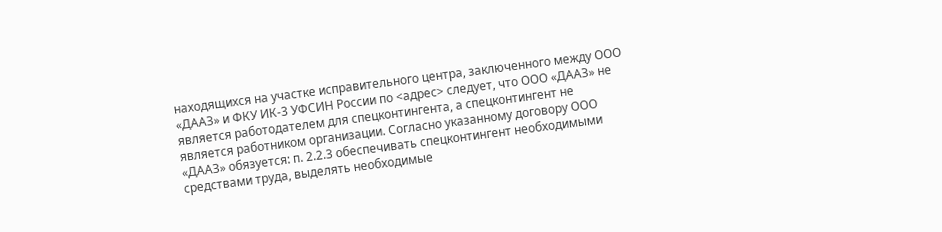находящихся на участке исправительного центра, заключенного между ООО «ДААЗ» и ФКУ ИК-3 УФСИН России по <адрес> следует, что ООО «ДААЗ» не является работодателем для спецконтингента, а спецконтингент не является работником организации. Согласно указанному договору ООО «ДААЗ» обязуется: п. 2.2.3 обеспечивать спецконтингент необходимыми средствами труда, выделять необходимые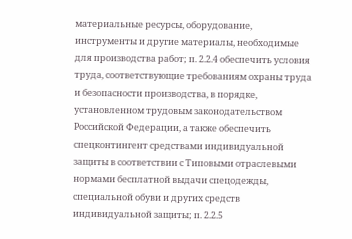материальные ресурсы, оборудование, инструменты и другие материалы, необходимые для производства работ; п. 2.2.4 обеспечить условия труда, соответствующие требованиям охраны труда и безопасности производства, в порядке, установленном трудовым законодательством Российской Федерации, а также обеспечить спецконтингент средствами индивидуальной защиты в соответствии с Типовыми отраслевыми нормами бесплатной выдачи спецодежды, специальной обуви и других средств индивидуальной защиты; п. 2.2.5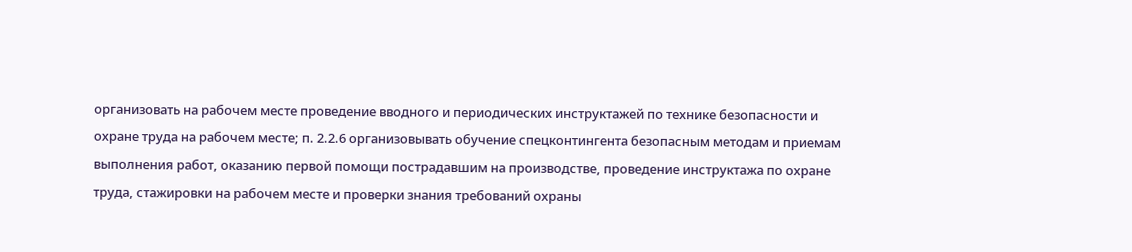организовать на рабочем месте проведение вводного и периодических инструктажей по технике безопасности и охране труда на рабочем месте; п. 2.2.6 организовывать обучение спецконтингента безопасным методам и приемам выполнения работ, оказанию первой помощи пострадавшим на производстве, проведение инструктажа по охране труда, стажировки на рабочем месте и проверки знания требований охраны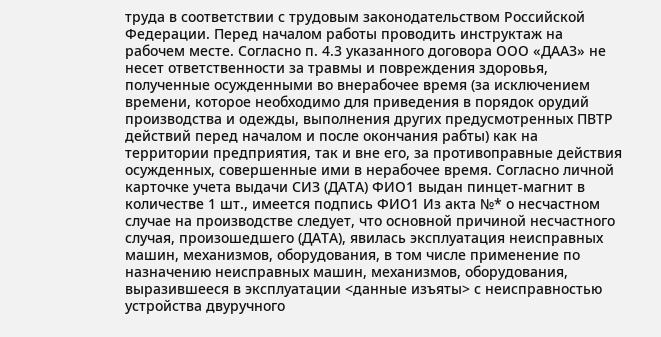труда в соответствии с трудовым законодательством Российской Федерации. Перед началом работы проводить инструктаж на рабочем месте. Согласно п. 4.3 указанного договора ООО «ДААЗ» не несет ответственности за травмы и повреждения здоровья, полученные осужденными во внерабочее время (за исключением времени, которое необходимо для приведения в порядок орудий производства и одежды, выполнения других предусмотренных ПВТР действий перед началом и после окончания рабты) как на территории предприятия, так и вне его, за противоправные действия осужденных, совершенные ими в нерабочее время. Согласно личной карточке учета выдачи СИЗ (ДАТА) ФИО1 выдан пинцет-магнит в количестве 1 шт., имеется подпись ФИО1 Из акта №* о несчастном случае на производстве следует, что основной причиной несчастного случая, произошедшего (ДАТА), явилась эксплуатация неисправных машин, механизмов, оборудования, в том числе применение по назначению неисправных машин, механизмов, оборудования, выразившееся в эксплуатации <данные изъяты> с неисправностью устройства двуручного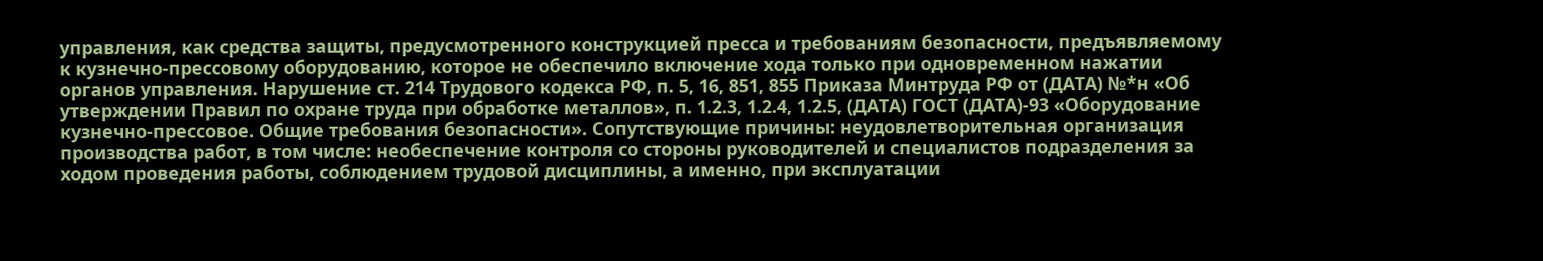управления, как средства защиты, предусмотренного конструкцией пресса и требованиям безопасности, предъявляемому к кузнечно-прессовому оборудованию, которое не обеспечило включение хода только при одновременном нажатии органов управления. Нарушение ст. 214 Трудового кодекса РФ, п. 5, 16, 851, 855 Приказа Минтруда РФ от (ДАТА) №*н «Об утверждении Правил по охране труда при обработке металлов», п. 1.2.3, 1.2.4, 1.2.5, (ДАТА) ГОСТ (ДАТА)-93 «Оборудование кузнечно-прессовое. Общие требования безопасности». Сопутствующие причины: неудовлетворительная организация производства работ, в том числе: необеспечение контроля со стороны руководителей и специалистов подразделения за ходом проведения работы, соблюдением трудовой дисциплины, а именно, при эксплуатации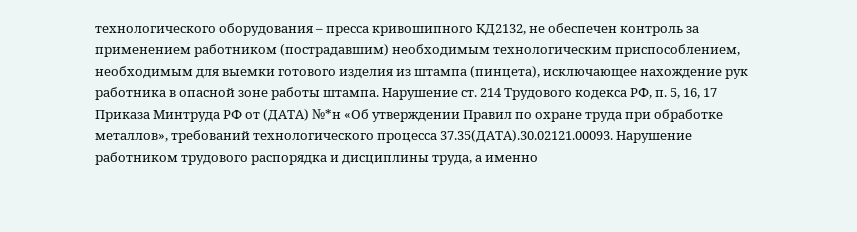технологического оборудования – пресса кривошипного КД2132, не обеспечен контроль за применением работником (пострадавшим) необходимым технологическим приспособлением, необходимым для выемки готового изделия из штампа (пинцета), исключающее нахождение рук работника в опасной зоне работы штампа. Нарушение ст. 214 Трудового кодекса РФ, п. 5, 16, 17 Приказа Минтруда РФ от (ДАТА) №*н «Об утверждении Правил по охране труда при обработке металлов», требований технологического процесса 37.35(ДАТА).30.02121.00093. Нарушение работником трудового распорядка и дисциплины труда, а именно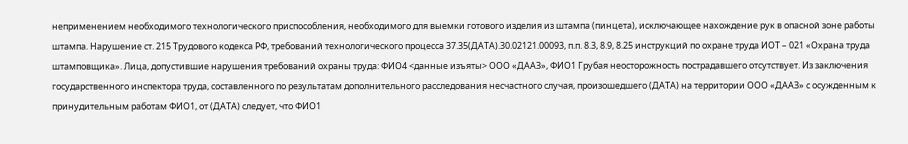неприменением необходимого технологического приспособления, необходимого для выемки готового изделия из штампа (пинцета), исключающее нахождение рук в опасной зоне работы штампа. Нарушение ст. 215 Трудового кодекса РФ, требований технологического процесса 37.35(ДАТА).30.02121.00093, п.п. 8.3, 8.9, 8.25 инструкций по охране труда ИОТ – 021 «Охрана труда штамповщика». Лица, допустившие нарушения требований охраны труда: ФИО4 <данные изъяты> ООО «ДААЗ», ФИО1 Грубая неосторожность пострадавшего отсутствует. Из заключения государственного инспектора труда, составленного по результатам дополнительного расследования несчастного случая, произошедшего (ДАТА) на территории ООО «ДААЗ» с осужденным к принудительным работам ФИО1, от (ДАТА) следует, что ФИО1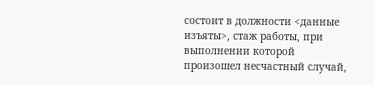состоит в должности <данные изъяты>, стаж работы, при выполнении которой произошел несчастный случай,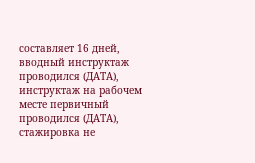составляет 16 дней, вводный инструктаж проводился (ДАТА), инструктаж на рабочем месте первичный проводился (ДАТА), стажировка не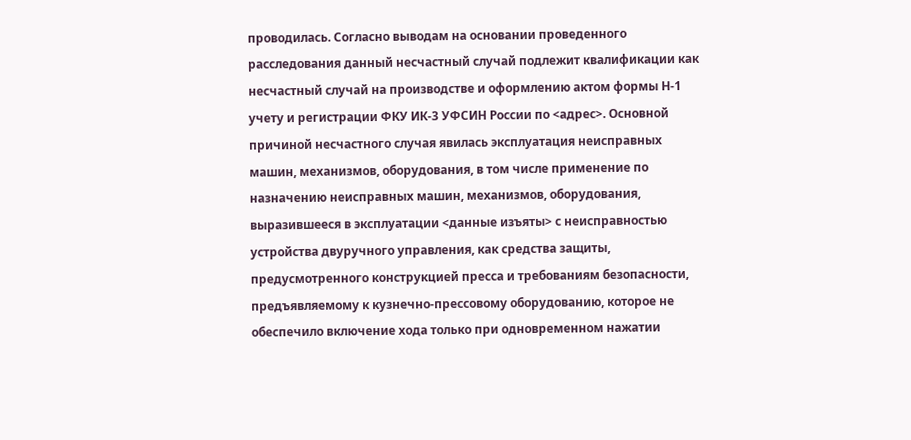проводилась. Согласно выводам на основании проведенного расследования данный несчастный случай подлежит квалификации как несчастный случай на производстве и оформлению актом формы Н-1 учету и регистрации ФКУ ИК-3 УФСИН России по <адрес>. Основной причиной несчастного случая явилась эксплуатация неисправных машин, механизмов, оборудования, в том числе применение по назначению неисправных машин, механизмов, оборудования, выразившееся в эксплуатации <данные изъяты> с неисправностью устройства двуручного управления, как средства защиты, предусмотренного конструкцией пресса и требованиям безопасности, предъявляемому к кузнечно-прессовому оборудованию, которое не обеспечило включение хода только при одновременном нажатии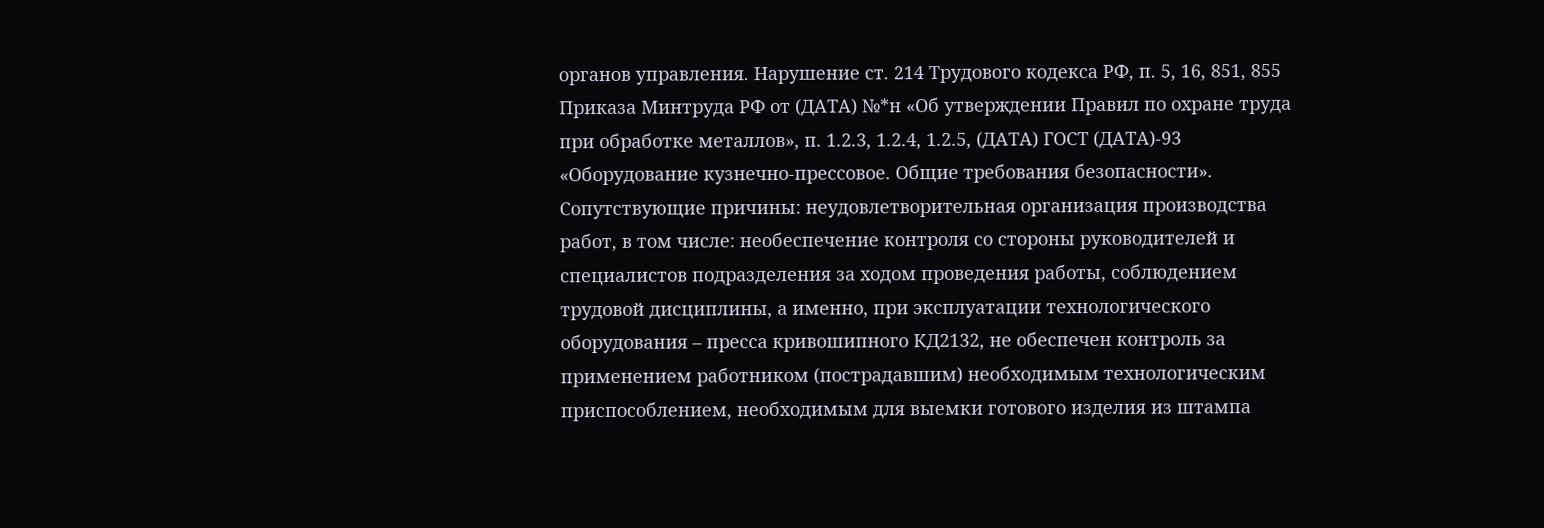органов управления. Нарушение ст. 214 Трудового кодекса РФ, п. 5, 16, 851, 855 Приказа Минтруда РФ от (ДАТА) №*н «Об утверждении Правил по охране труда при обработке металлов», п. 1.2.3, 1.2.4, 1.2.5, (ДАТА) ГОСТ (ДАТА)-93 «Оборудование кузнечно-прессовое. Общие требования безопасности». Сопутствующие причины: неудовлетворительная организация производства работ, в том числе: необеспечение контроля со стороны руководителей и специалистов подразделения за ходом проведения работы, соблюдением трудовой дисциплины, а именно, при эксплуатации технологического оборудования – пресса кривошипного КД2132, не обеспечен контроль за применением работником (пострадавшим) необходимым технологическим приспособлением, необходимым для выемки готового изделия из штампа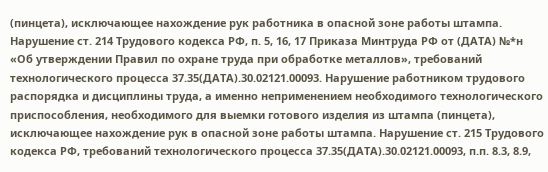(пинцета), исключающее нахождение рук работника в опасной зоне работы штампа. Нарушение ст. 214 Трудового кодекса РФ, п. 5, 16, 17 Приказа Минтруда РФ от (ДАТА) №*н «Об утверждении Правил по охране труда при обработке металлов», требований технологического процесса 37.35(ДАТА).30.02121.00093. Нарушение работником трудового распорядка и дисциплины труда, а именно неприменением необходимого технологического приспособления, необходимого для выемки готового изделия из штампа (пинцета), исключающее нахождение рук в опасной зоне работы штампа. Нарушение ст. 215 Трудового кодекса РФ, требований технологического процесса 37.35(ДАТА).30.02121.00093, п.п. 8.3, 8.9,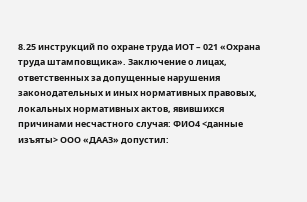8.25 инструкций по охране труда ИОТ – 021 «Охрана труда штамповщика». Заключение о лицах, ответственных за допущенные нарушения законодательных и иных нормативных правовых, локальных нормативных актов, явившихся причинами несчастного случая: ФИО4 <данные изъяты> ООО «ДААЗ» допустил: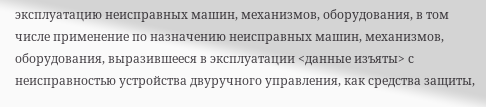эксплуатацию неисправных машин, механизмов, оборудования, в том числе применение по назначению неисправных машин, механизмов, оборудования, выразившееся в эксплуатации <данные изъяты> с неисправностью устройства двуручного управления, как средства защиты,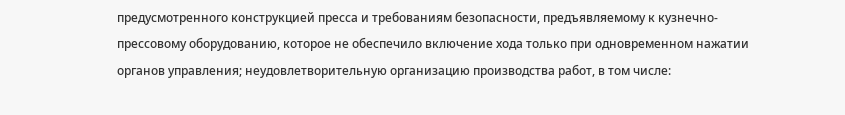предусмотренного конструкцией пресса и требованиям безопасности, предъявляемому к кузнечно-прессовому оборудованию, которое не обеспечило включение хода только при одновременном нажатии органов управления; неудовлетворительную организацию производства работ, в том числе: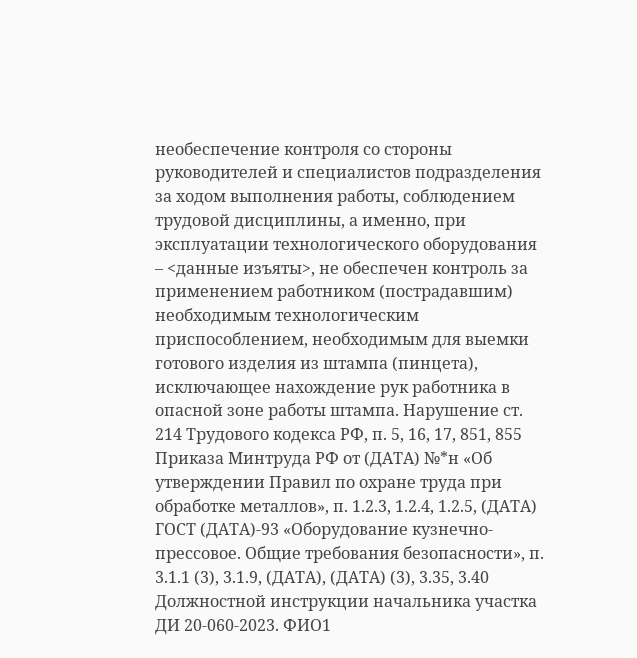необеспечение контроля со стороны руководителей и специалистов подразделения за ходом выполнения работы, соблюдением трудовой дисциплины, а именно, при эксплуатации технологического оборудования – <данные изъяты>, не обеспечен контроль за применением работником (пострадавшим) необходимым технологическим приспособлением, необходимым для выемки готового изделия из штампа (пинцета), исключающее нахождение рук работника в опасной зоне работы штампа. Нарушение ст. 214 Трудового кодекса РФ, п. 5, 16, 17, 851, 855 Приказа Минтруда РФ от (ДАТА) №*н «Об утверждении Правил по охране труда при обработке металлов», п. 1.2.3, 1.2.4, 1.2.5, (ДАТА) ГОСТ (ДАТА)-93 «Оборудование кузнечно-прессовое. Общие требования безопасности», п. 3.1.1 (3), 3.1.9, (ДАТА), (ДАТА) (3), 3.35, 3.40 Должностной инструкции начальника участка ДИ 20-060-2023. ФИО1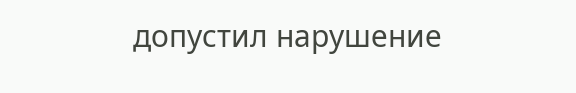допустил нарушение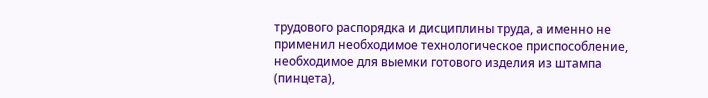трудового распорядка и дисциплины труда, а именно не применил необходимое технологическое приспособление, необходимое для выемки готового изделия из штампа (пинцета),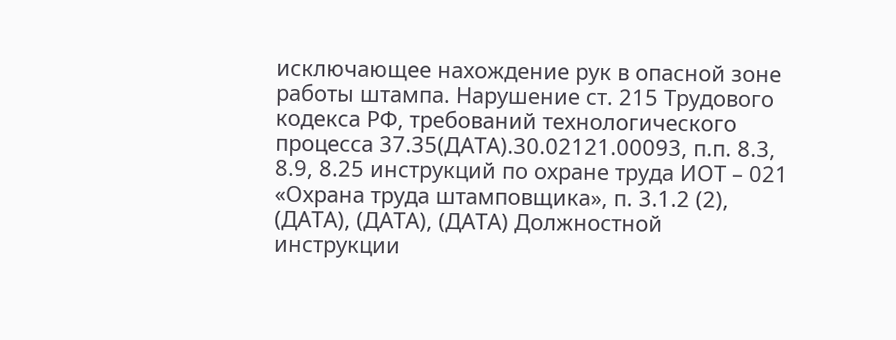исключающее нахождение рук в опасной зоне работы штампа. Нарушение ст. 215 Трудового кодекса РФ, требований технологического процесса 37.35(ДАТА).30.02121.00093, п.п. 8.3, 8.9, 8.25 инструкций по охране труда ИОТ – 021 «Охрана труда штамповщика», п. 3.1.2 (2), (ДАТА), (ДАТА), (ДАТА) Должностной инструкции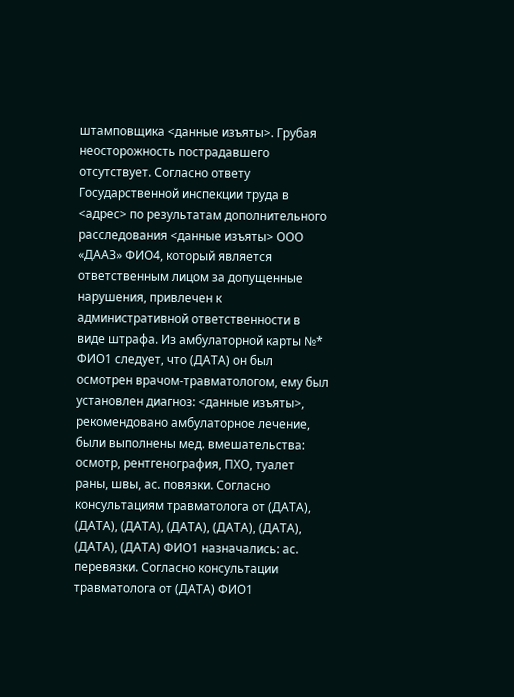штамповщика <данные изъяты>. Грубая неосторожность пострадавшего отсутствует. Согласно ответу Государственной инспекции труда в <адрес> по результатам дополнительного расследования <данные изъяты> ООО «ДААЗ» ФИО4, который является ответственным лицом за допущенные нарушения, привлечен к административной ответственности в виде штрафа. Из амбулаторной карты №* ФИО1 следует, что (ДАТА) он был осмотрен врачом-травматологом, ему был установлен диагноз: <данные изъяты>, рекомендовано амбулаторное лечение, были выполнены мед. вмешательства: осмотр, рентгенография, ПХО, туалет раны, швы, ас. повязки. Согласно консультациям травматолога от (ДАТА), (ДАТА), (ДАТА), (ДАТА), (ДАТА), (ДАТА), (ДАТА), (ДАТА) ФИО1 назначались: ас. перевязки. Согласно консультации травматолога от (ДАТА) ФИО1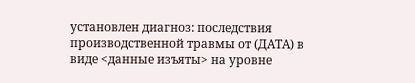установлен диагноз: последствия производственной травмы от (ДАТА) в виде <данные изъяты> на уровне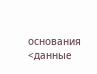основания <данные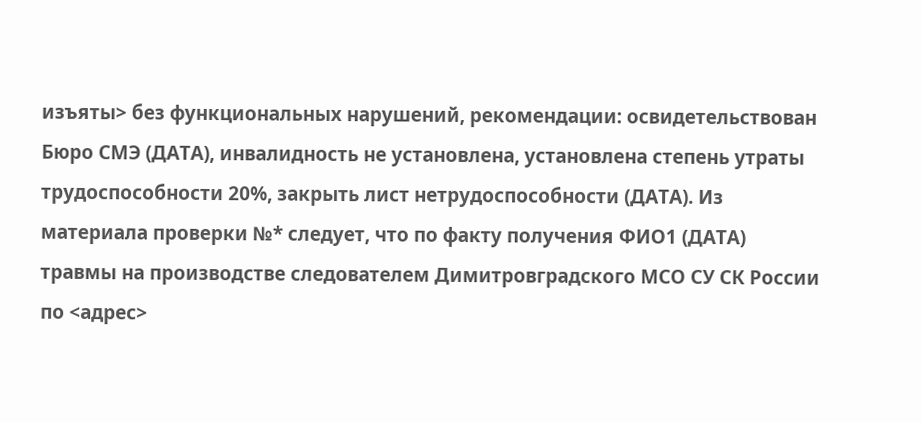изъяты> без функциональных нарушений, рекомендации: освидетельствован Бюро СМЭ (ДАТА), инвалидность не установлена, установлена степень утраты трудоспособности 20%, закрыть лист нетрудоспособности (ДАТА). Из материала проверки №* следует, что по факту получения ФИО1 (ДАТА) травмы на производстве следователем Димитровградского МСО СУ СК России по <адрес>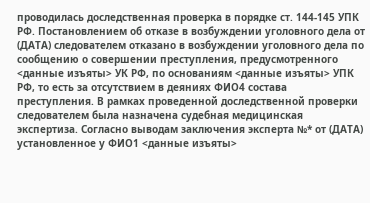проводилась доследственная проверка в порядке ст. 144-145 УПК РФ. Постановлением об отказе в возбуждении уголовного дела от (ДАТА) следователем отказано в возбуждении уголовного дела по сообщению о совершении преступления, предусмотренного <данные изъяты> УК РФ, по основаниям <данные изъяты> УПК РФ, то есть за отсутствием в деяниях ФИО4 состава преступления. В рамках проведенной доследственной проверки следователем была назначена судебная медицинская экспертиза. Согласно выводам заключения эксперта №* от (ДАТА) установленное у ФИО1 <данные изъяты>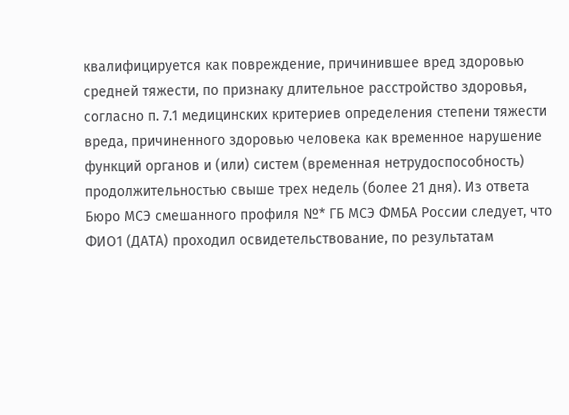квалифицируется как повреждение, причинившее вред здоровью средней тяжести, по признаку длительное расстройство здоровья, согласно п. 7.1 медицинских критериев определения степени тяжести вреда, причиненного здоровью человека как временное нарушение функций органов и (или) систем (временная нетрудоспособность) продолжительностью свыше трех недель (более 21 дня). Из ответа Бюро МСЭ смешанного профиля №* ГБ МСЭ ФМБА России следует, что ФИО1 (ДАТА) проходил освидетельствование, по результатам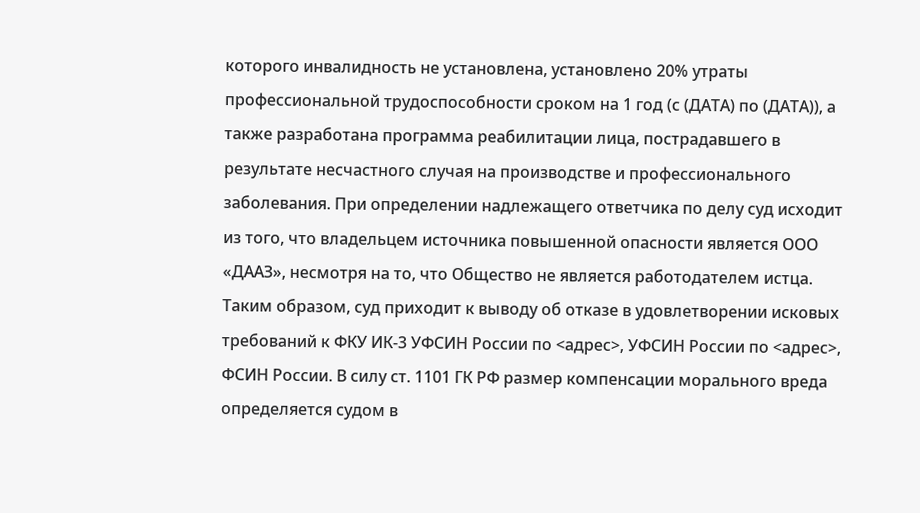которого инвалидность не установлена, установлено 20% утраты профессиональной трудоспособности сроком на 1 год (с (ДАТА) по (ДАТА)), а также разработана программа реабилитации лица, пострадавшего в результате несчастного случая на производстве и профессионального заболевания. При определении надлежащего ответчика по делу суд исходит из того, что владельцем источника повышенной опасности является ООО «ДААЗ», несмотря на то, что Общество не является работодателем истца. Таким образом, суд приходит к выводу об отказе в удовлетворении исковых требований к ФКУ ИК-3 УФСИН России по <адрес>, УФСИН России по <адрес>, ФСИН России. В силу ст. 1101 ГК РФ размер компенсации морального вреда определяется судом в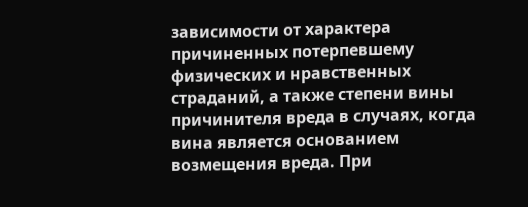зависимости от характера причиненных потерпевшему физических и нравственных страданий, а также степени вины причинителя вреда в случаях, когда вина является основанием возмещения вреда. При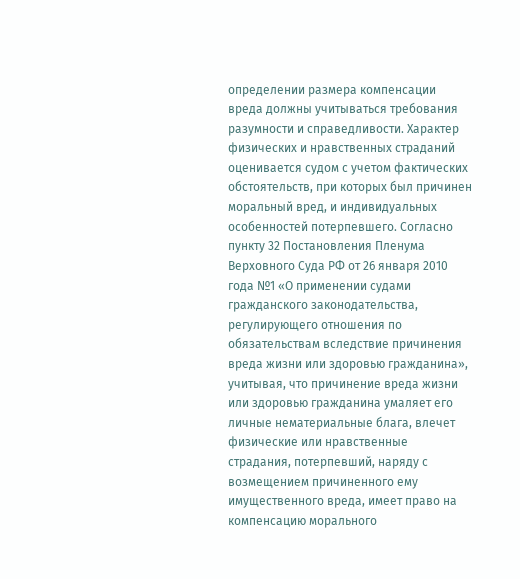определении размера компенсации вреда должны учитываться требования разумности и справедливости. Характер физических и нравственных страданий оценивается судом с учетом фактических обстоятельств, при которых был причинен моральный вред, и индивидуальных особенностей потерпевшего. Согласно пункту 32 Постановления Пленума Верховного Суда РФ от 26 января 2010 года №1 «О применении судами гражданского законодательства, регулирующего отношения по обязательствам вследствие причинения вреда жизни или здоровью гражданина», учитывая, что причинение вреда жизни или здоровью гражданина умаляет его личные нематериальные блага, влечет физические или нравственные страдания, потерпевший, наряду с возмещением причиненного ему имущественного вреда, имеет право на компенсацию морального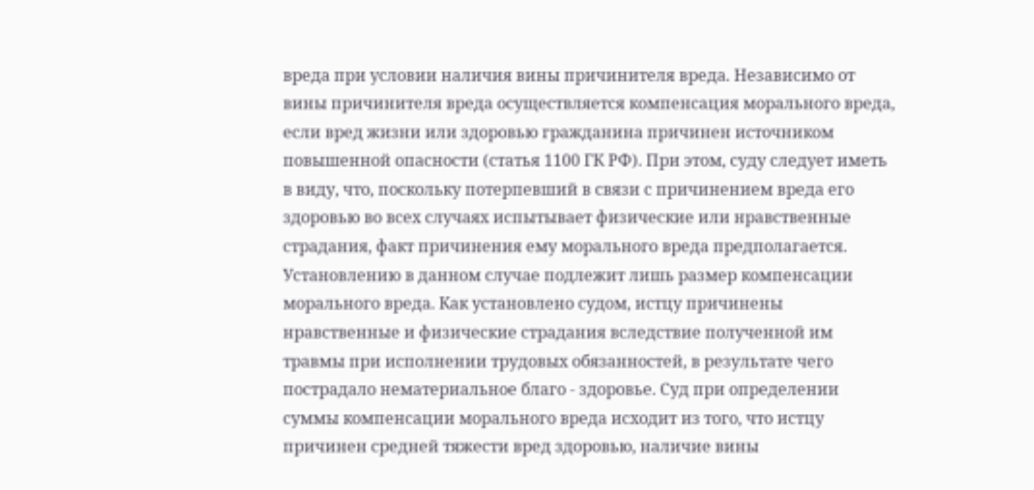вреда при условии наличия вины причинителя вреда. Независимо от вины причинителя вреда осуществляется компенсация морального вреда, если вред жизни или здоровью гражданина причинен источником повышенной опасности (статья 1100 ГК РФ). При этом, суду следует иметь в виду, что, поскольку потерпевший в связи с причинением вреда его здоровью во всех случаях испытывает физические или нравственные страдания, факт причинения ему морального вреда предполагается. Установлению в данном случае подлежит лишь размер компенсации морального вреда. Как установлено судом, истцу причинены нравственные и физические страдания вследствие полученной им травмы при исполнении трудовых обязанностей, в результате чего пострадало нематериальное благо - здоровье. Суд при определении суммы компенсации морального вреда исходит из того, что истцу причинен средней тяжести вред здоровью, наличие вины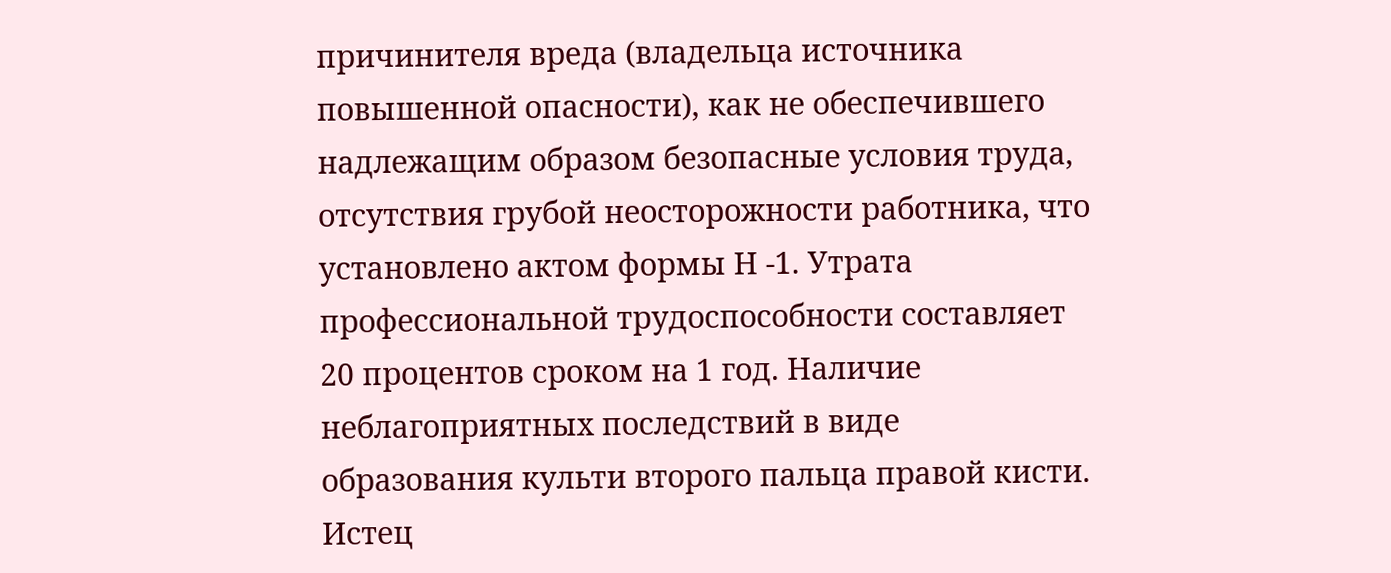причинителя вреда (владельца источника повышенной опасности), как не обеспечившего надлежащим образом безопасные условия труда, отсутствия грубой неосторожности работника, что установлено актом формы Н -1. Утрата профессиональной трудоспособности составляет 20 процентов сроком на 1 год. Наличие неблагоприятных последствий в виде образования культи второго пальца правой кисти. Истец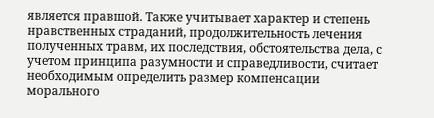является правшой. Также учитывает характер и степень нравственных страданий, продолжительность лечения полученных травм, их последствия, обстоятельства дела, с учетом принципа разумности и справедливости, считает необходимым определить размер компенсации морального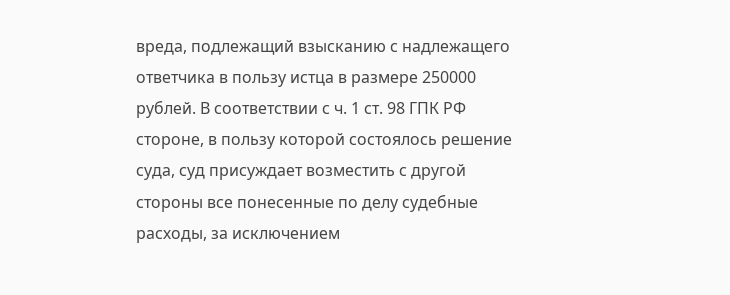вреда, подлежащий взысканию с надлежащего ответчика в пользу истца в размере 250000 рублей. В соответствии с ч. 1 ст. 98 ГПК РФ стороне, в пользу которой состоялось решение суда, суд присуждает возместить с другой стороны все понесенные по делу судебные расходы, за исключением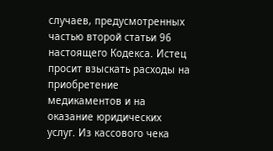случаев, предусмотренных частью второй статьи 96 настоящего Кодекса. Истец просит взыскать расходы на приобретение медикаментов и на оказание юридических услуг. Из кассового чека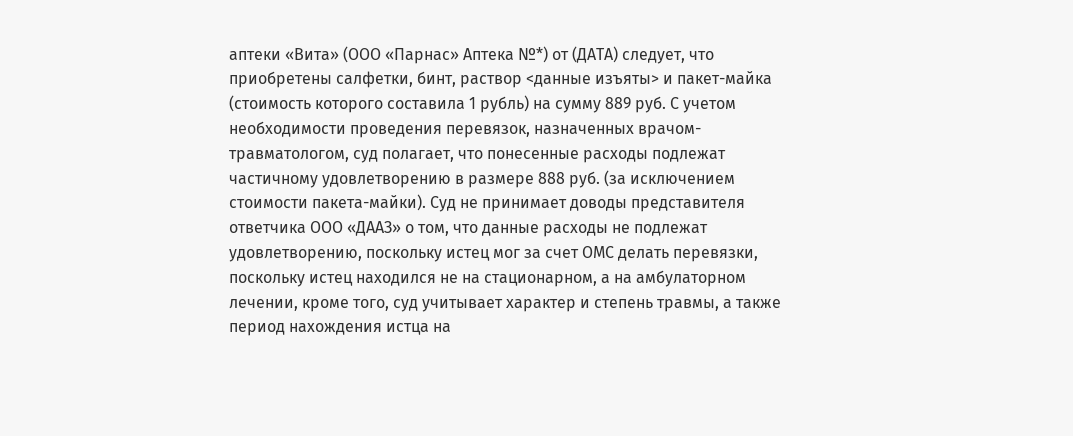аптеки «Вита» (ООО «Парнас» Аптека №*) от (ДАТА) следует, что приобретены салфетки, бинт, раствор <данные изъяты> и пакет-майка (стоимость которого составила 1 рубль) на сумму 889 руб. С учетом необходимости проведения перевязок, назначенных врачом-травматологом, суд полагает, что понесенные расходы подлежат частичному удовлетворению в размере 888 руб. (за исключением стоимости пакета-майки). Суд не принимает доводы представителя ответчика ООО «ДААЗ» о том, что данные расходы не подлежат удовлетворению, поскольку истец мог за счет ОМС делать перевязки, поскольку истец находился не на стационарном, а на амбулаторном лечении, кроме того, суд учитывает характер и степень травмы, а также период нахождения истца на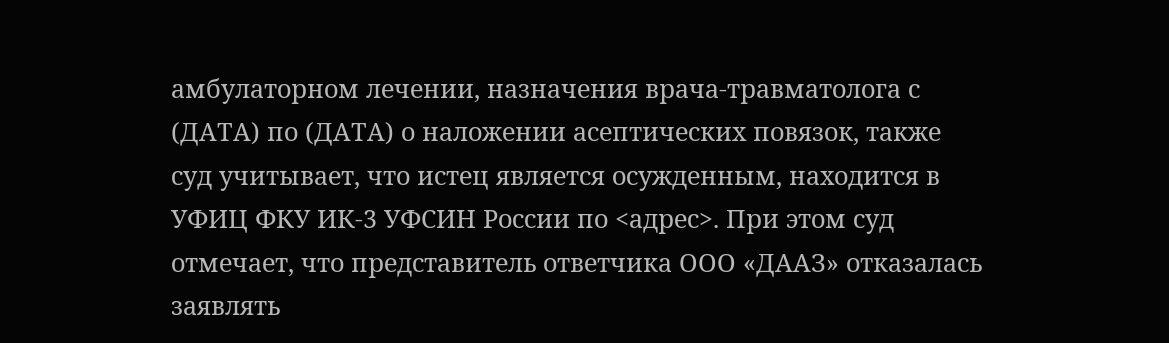амбулаторном лечении, назначения врача-травматолога с (ДАТА) по (ДАТА) о наложении асептических повязок, также суд учитывает, что истец является осужденным, находится в УФИЦ ФКУ ИК-3 УФСИН России по <адрес>. При этом суд отмечает, что представитель ответчика ООО «ДААЗ» отказалась заявлять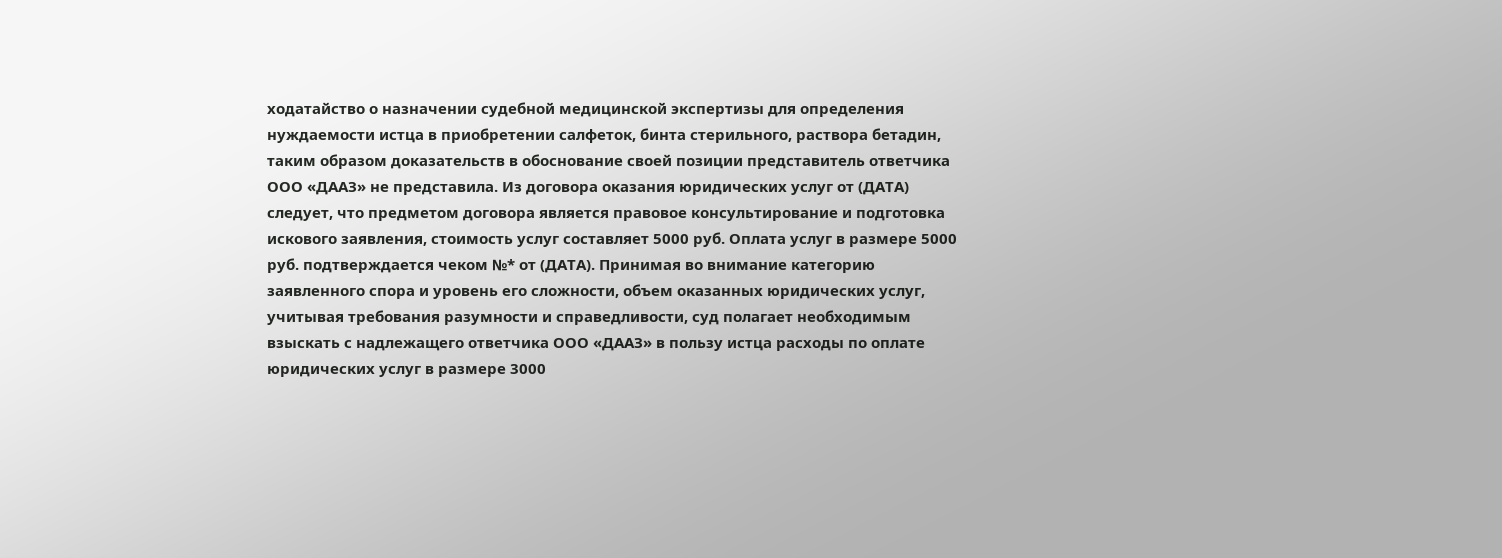ходатайство о назначении судебной медицинской экспертизы для определения нуждаемости истца в приобретении салфеток, бинта стерильного, раствора бетадин, таким образом доказательств в обоснование своей позиции представитель ответчика ООО «ДААЗ» не представила. Из договора оказания юридических услуг от (ДАТА) следует, что предметом договора является правовое консультирование и подготовка искового заявления, стоимость услуг составляет 5000 руб. Оплата услуг в размере 5000 руб. подтверждается чеком №* от (ДАТА). Принимая во внимание категорию заявленного спора и уровень его сложности, объем оказанных юридических услуг, учитывая требования разумности и справедливости, суд полагает необходимым взыскать с надлежащего ответчика ООО «ДААЗ» в пользу истца расходы по оплате юридических услуг в размере 3000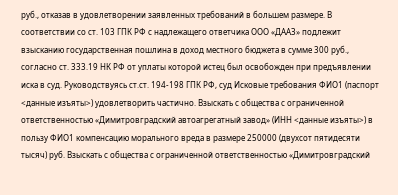руб., отказав в удовлетворении заявленных требований в большем размере. В соответствии со ст. 103 ГПК РФ с надлежащего ответчика ООО «ДААЗ» подлежит взысканию государственная пошлина в доход местного бюджета в сумме 300 руб., согласно ст. 333.19 НК РФ от уплаты которой истец был освобожден при предъявлении иска в суд. Руководствуясь ст.ст. 194-198 ГПК РФ, суд Исковые требования ФИО1 (паспорт <данные изъяты>) удовлетворить частично. Взыскать с общества с ограниченной ответственностью «Димитровградский автоагрегатный завод» (ИНН <данные изъяты>) в пользу ФИО1 компенсацию морального вреда в размере 250000 (двухсот пятидесяти тысяч) руб. Взыскать с общества с ограниченной ответственностью «Димитровградский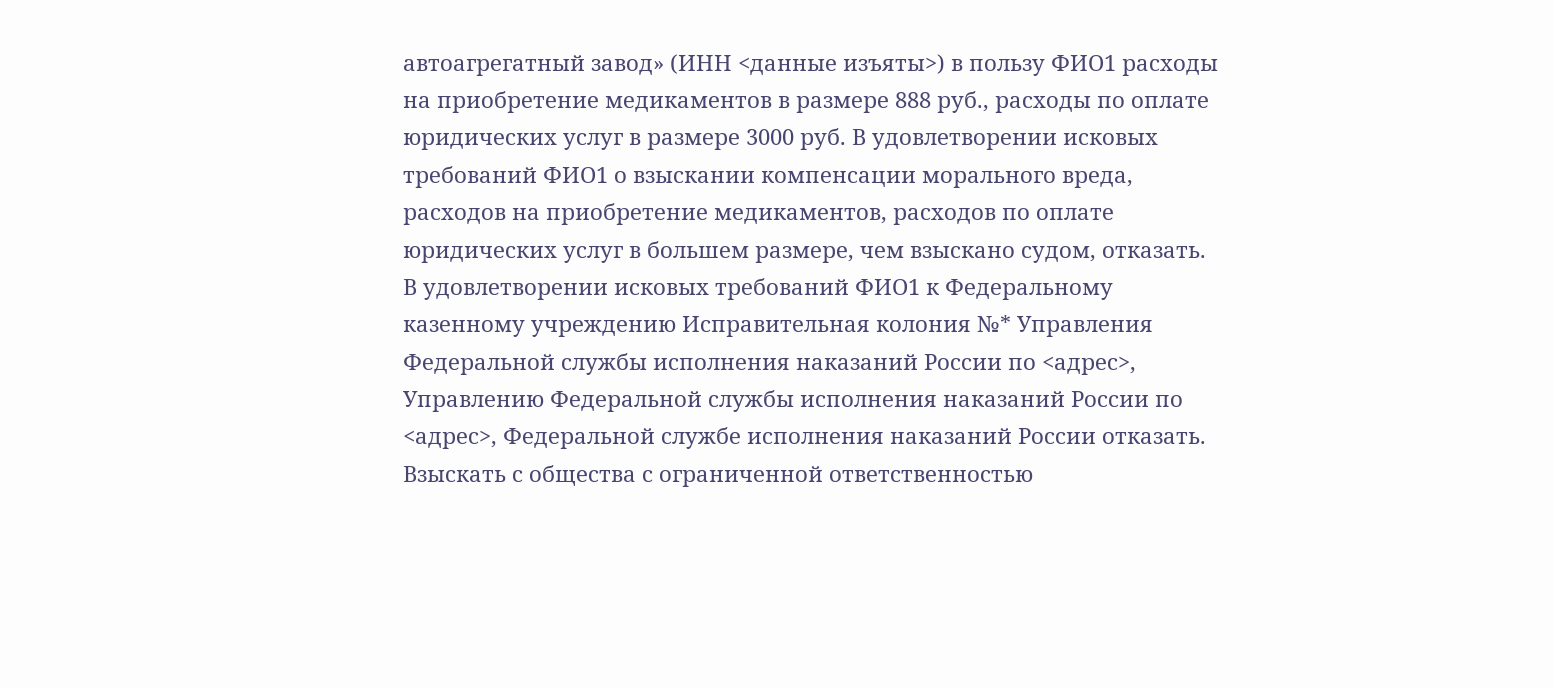автоагрегатный завод» (ИНН <данные изъяты>) в пользу ФИО1 расходы на приобретение медикаментов в размере 888 руб., расходы по оплате юридических услуг в размере 3000 руб. В удовлетворении исковых требований ФИО1 о взыскании компенсации морального вреда, расходов на приобретение медикаментов, расходов по оплате юридических услуг в большем размере, чем взыскано судом, отказать. В удовлетворении исковых требований ФИО1 к Федеральному казенному учреждению Исправительная колония №* Управления Федеральной службы исполнения наказаний России по <адрес>, Управлению Федеральной службы исполнения наказаний России по <адрес>, Федеральной службе исполнения наказаний России отказать. Взыскать с общества с ограниченной ответственностью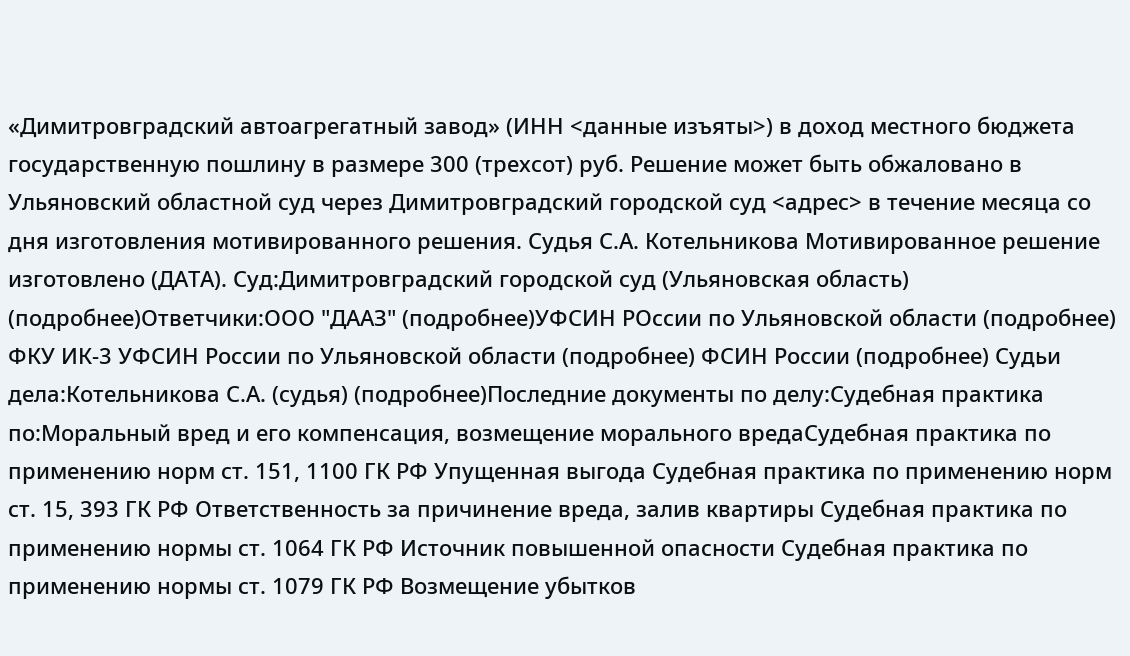«Димитровградский автоагрегатный завод» (ИНН <данные изъяты>) в доход местного бюджета государственную пошлину в размере 300 (трехсот) руб. Решение может быть обжаловано в Ульяновский областной суд через Димитровградский городской суд <адрес> в течение месяца со дня изготовления мотивированного решения. Судья С.А. Котельникова Мотивированное решение изготовлено (ДАТА). Суд:Димитровградский городской суд (Ульяновская область) (подробнее)Ответчики:ООО "ДААЗ" (подробнее)УФСИН РОссии по Ульяновской области (подробнее) ФКУ ИК-3 УФСИН России по Ульяновской области (подробнее) ФСИН России (подробнее) Судьи дела:Котельникова С.А. (судья) (подробнее)Последние документы по делу:Судебная практика по:Моральный вред и его компенсация, возмещение морального вредаСудебная практика по применению норм ст. 151, 1100 ГК РФ Упущенная выгода Судебная практика по применению норм ст. 15, 393 ГК РФ Ответственность за причинение вреда, залив квартиры Судебная практика по применению нормы ст. 1064 ГК РФ Источник повышенной опасности Судебная практика по применению нормы ст. 1079 ГК РФ Возмещение убытков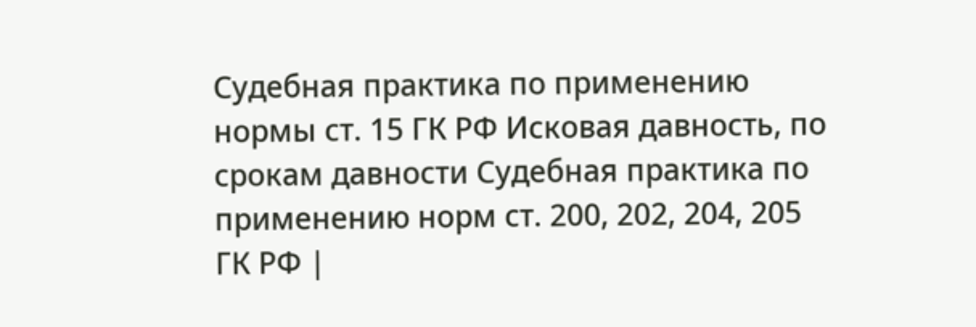Судебная практика по применению нормы ст. 15 ГК РФ Исковая давность, по срокам давности Судебная практика по применению норм ст. 200, 202, 204, 205 ГК РФ |